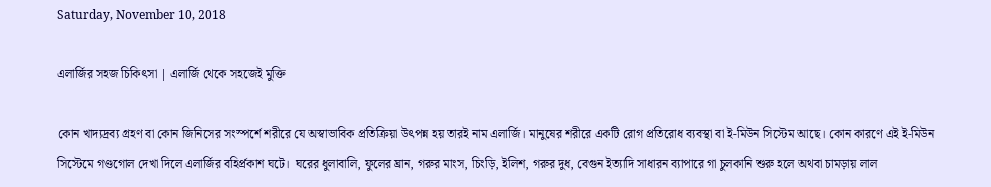Saturday, November 10, 2018

এলার্জির সহজ চিকিৎসা | এলার্জি থেকে সহজেই মুক্তি

কোন খাদ্যদ্রব্য গ্রহণ বা কোন জিনিসের সংস্পর্শে শরীরে যে অস্বাভাবিক প্রতিক্রিয়া উৎপন্ন হয় তারই নাম এলার্জি। মানুষের শরীরে একটি রোগ প্রতিরোধ ব্যবস্থা বা ই-মিউন সিস্টেম আছে। কোন কারণে এই ই-মিউন সিস্টেমে গণ্ডগোল দেখা দিলে এলার্জির বহির্প্রকাশ ঘটে।  ঘরের ধুলাবালি, ফুলের ঘ্রান, গরুর মাংস, চিংড়ি, ইলিশ, গরুর দুধ, বেগুন ইত্যাদি সাধারন ব্যাপারে গা চুলকানি শুরু হলে অথবা চামড়ায় লাল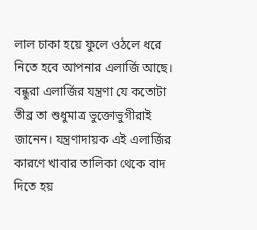লাল চাকা হয়ে ফুলে ওঠলে ধরে নিতে হবে আপনার এলার্জি আছে।
বন্ধুরা এলার্জির যন্ত্রণা যে কতোটা তীব্র তা শুধুমাত্র ভুক্তোভুগীরাই জানেন। যন্ত্রণাদায়ক এই এলার্জির কারণে খাবার তালিকা থেকে বাদ দিতে হয়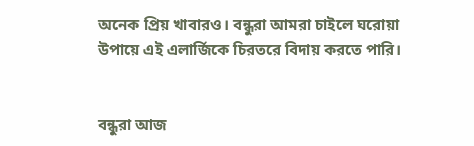অনেক প্রিয় খাবারও। বন্ধুরা আমরা চাইলে ঘরোয়া উপায়ে এই এলার্জিকে চিরতরে বিদায় করতে পারি।


বন্ধুরা আজ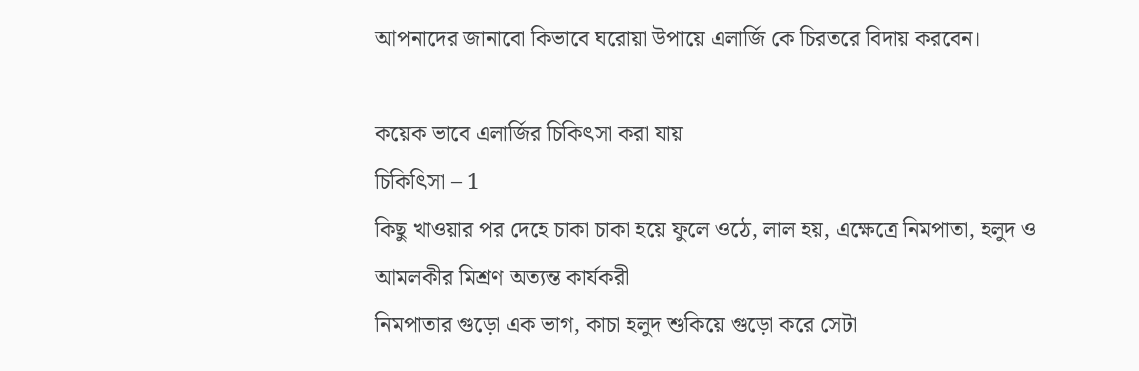আপনাদের জানাবো কিভাবে ঘরোয়া উপায়ে এলার্জি কে চিরতরে বিদায় করবেন।

কয়েক ভাবে এলার্জির চিকিৎসা করা যায়
চিকিৎিসা – 1
কিছু খাওয়ার পর দেহে চাকা চাকা হয়ে ফুলে ওঠে, লাল হয়, এক্ষেত্রে নিমপাতা, হলুদ ও আমলকীর মিশ্রণ অত্যন্ত কার্যকরী
নিমপাতার গুড়ো এক ভাগ, কাচা হলুদ শুকিয়ে গুড়ো করে সেটা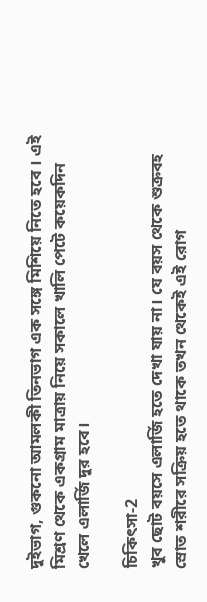দুইভাগ, গুকনো আমলকী তিনভাগ এক সঙ্গে মিশিয়ে নিতে হবে । এই মিশ্রণ থেকে একগ্রাম মাত্রায় নিয়ে সকালে খালি পেটে কয়েকদিন খেলে এলার্জি দুর হবে।

চিকিৎসা-2
খুব ছোট বয়সে এলার্জি হতে দেখা যায় না। যে বয়স থেকে শুক্রবহ স্রোত শরীরে সক্রিয় হতে থাকে তখন থেকেই এই রোগ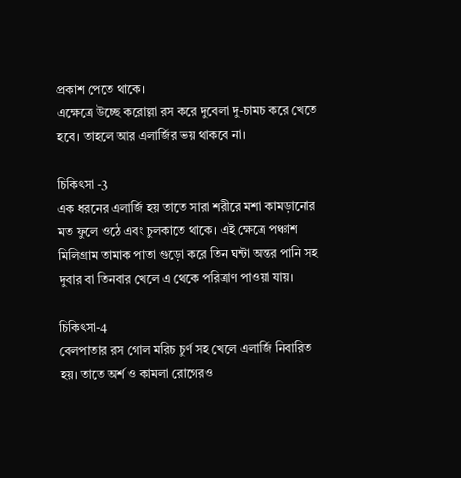প্রকাশ পেতে থাকে।
এক্ষেত্রে উচ্ছে করোল্লা রস করে দুবেলা দু-চামচ করে খেতে হবে। তাহলে আর এলার্জির ভয় থাকবে না।

চিকিৎসা -3
এক ধরনের এলার্জি হয় তাতে সারা শরীরে মশা কামড়ানোর মত ফুলে ওঠে এবং চুলকাতে থাকে। এই ক্ষেত্রে পঞ্চাশ মিলিগ্রাম তামাক পাতা গুড়ো করে তিন ঘন্টা অন্তর পানি সহ দুবার বা তিনবার খেলে এ থেকে পরিত্রাণ পাওয়া যায়।

চিকিৎসা-4
বেলপাতার রস গোল মরিচ চুর্ণ সহ খেলে এলার্জি নিবারিত হয়। তাতে অর্শ ও কামলা রোগেরও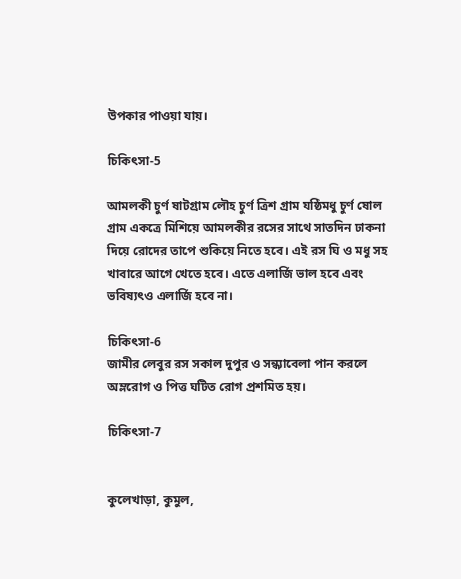উপকার পাওয়া যায়।

চিকিৎসা-5

আমলকী চুর্ণ ষাটগ্রাম লৌহ চুর্ণ ত্রিশ গ্রাম যষ্ঠিমধু চুর্ণ ষোল গ্রাম একত্রে মিশিয়ে আমলকীর রসের সাথে সাতদিন ঢাকনা দিয়ে রোদের তাপে শুকিয়ে নিতে হবে। এই রস ঘি ও মধু সহ খাবারে আগে খেতে হবে। এতে এলার্জি ভাল হবে এবং ভবিষ্যৎও এলার্জি হবে না।

চিকিৎসা-6
জামীর লেবুর রস সকাল দুপুর ও সন্ধ্যাবেলা পান করলে অম্লরোগ ও পিত্ত ঘটিত রোগ প্রশমিত হয়।

চিকিৎসা-7


কুলেখাড়া, কুমুল,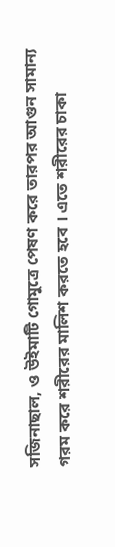সজিনাছাল, ও উইমাটি গোমুত্রে পেষণ করে তারপর আগুন সামান্য গরম করে শরীরের মালিশ করতে হবে । এতে শরীরের চাকা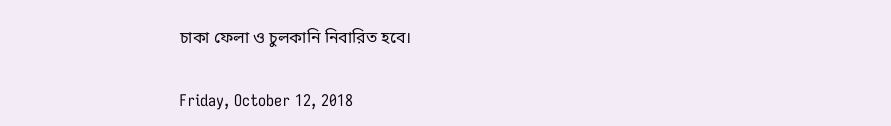চাকা ফেলা ও চুলকানি নিবারিত হবে।

Friday, October 12, 2018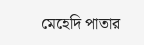মেহেদি পাতার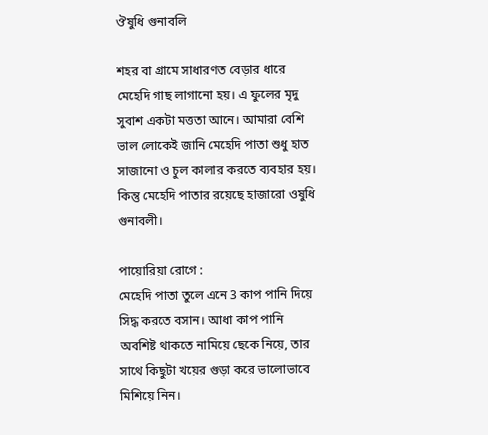ঔষুধি গুনাবলি

শহর বা গ্রামে সাধারণত বেড়ার ধারে মেহেদি গাছ লাগানো হয়। এ ফুলের মৃদু সুবাশ একটা মত্ততা আনে। আমারা বেশি ভাল লোকেই জানি মেহেদি পাতা শুধু হাত সাজানো ও চুল কালার করতে ব্যবহার হয়। কিন্তু মেহেদি পাতার রয়েছে হাজারো ওষুধি গুনাবলী।

পায়োরিয়া রোগে :
মেহেদি পাতা তুলে এনে 3 কাপ পানি দিয়ে সিদ্ধ করতে বসান। আধা কাপ পানি অবশিষ্ট থাকতে নামিয়ে ছেকে নিয়ে, তার সাথে কিছুটা খয়ের গুড়া করে ভালোভাবে মিশিয়ে নিন।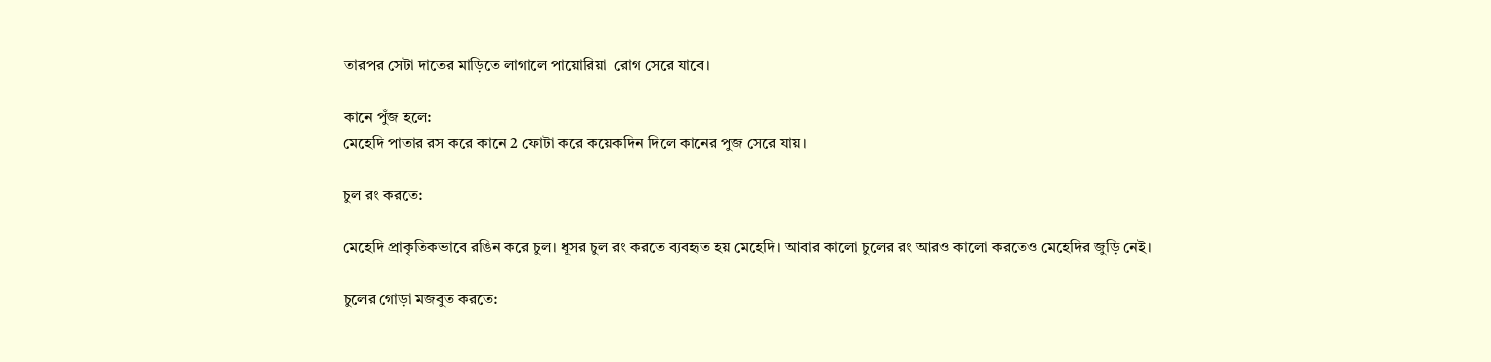তারপর সেটা দাতের মাড়িতে লাগালে পায়োরিয়া  রোগ সেরে যাবে।

কানে পুঁজ হলে:
মেহেদি পাতার রস করে কানে 2 ফোটা করে কয়েকদিন দিলে কানের পুজ সেরে যায়।

চুল রং করতে:

মেহেদি প্রাকৃতিকভাবে রঙিন করে চুল। ধূসর চুল রং করতে ব্যবহৃত হয় মেহেদি। আবার কালো চুলের রং আরও কালো করতেও মেহেদির জুড়ি নেই।

চুলের গোড়া মজবুত করতে: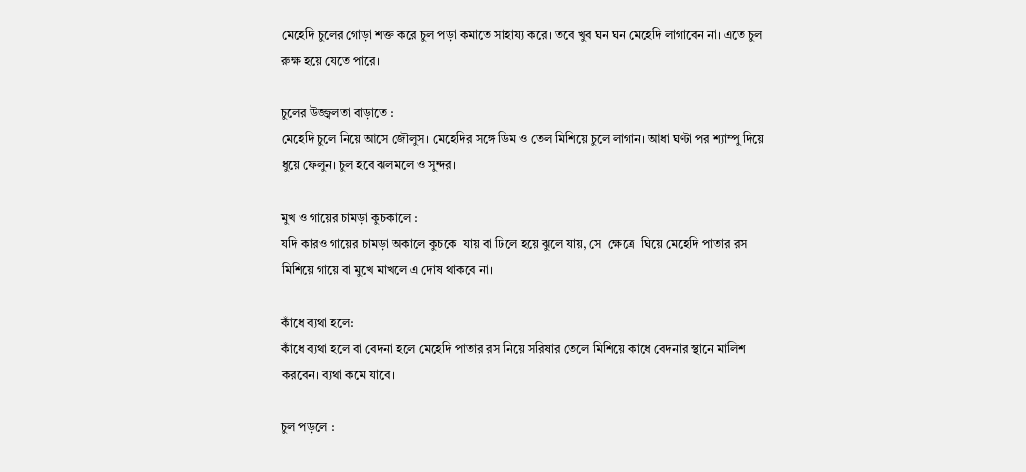মেহেদি চুলের গোড়া শক্ত করে চুল পড়া কমাতে সাহায্য করে। তবে খুব ঘন ঘন মেহেদি লাগাবেন না। এতে চুল রুক্ষ হয়ে যেতে পারে।

চুলের উজ্জ্বলতা বাড়াতে :
মেহেদি চুলে নিয়ে আসে জৌলুস। মেহেদির সঙ্গে ডিম ও তেল মিশিয়ে চুলে লাগান। আধা ঘণ্টা পর শ্যাম্পু দিয়ে ধুয়ে ফেলুন। চুল হবে ঝলমলে ও সুন্দর।

মুখ ও গায়ের চামড়া কুচকালে :
যদি কারও গায়ের চামড়া অকালে কুচকে  যায় বা ঢিলে হয়ে ঝুলে যায়, সে  ক্ষেত্রে  ঘিয়ে মেহেদি পাতার রস মিশিয়ে গায়ে বা মুখে মাখলে এ দোষ থাকবে না।

কাঁধে ব্যথা হলে:
কাঁধে ব্যথা হলে বা বেদনা হলে মেহেদি পাতার রস নিয়ে সরিষার তেলে মিশিয়ে কাধে বেদনার স্থানে মালিশ করবেন। ব্যথা কমে যাবে।

চুল পড়লে :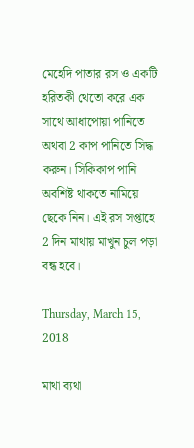মেহেদি পাতার রস ও একটি হরিতকী থেতো করে এক সাথে আধাপোয়া পানিতে অথবা 2 কাপ পানিতে সিদ্ধ করুন। সিকিকাপ পানি অবশিষ্ট থাকতে নামিয়ে ছেকে নিন। এই রস সপ্তাহে 2 দিন মাথায় মাখুন চুল পড়া বন্ধ হবে।

Thursday, March 15, 2018

মাথা ব্যথা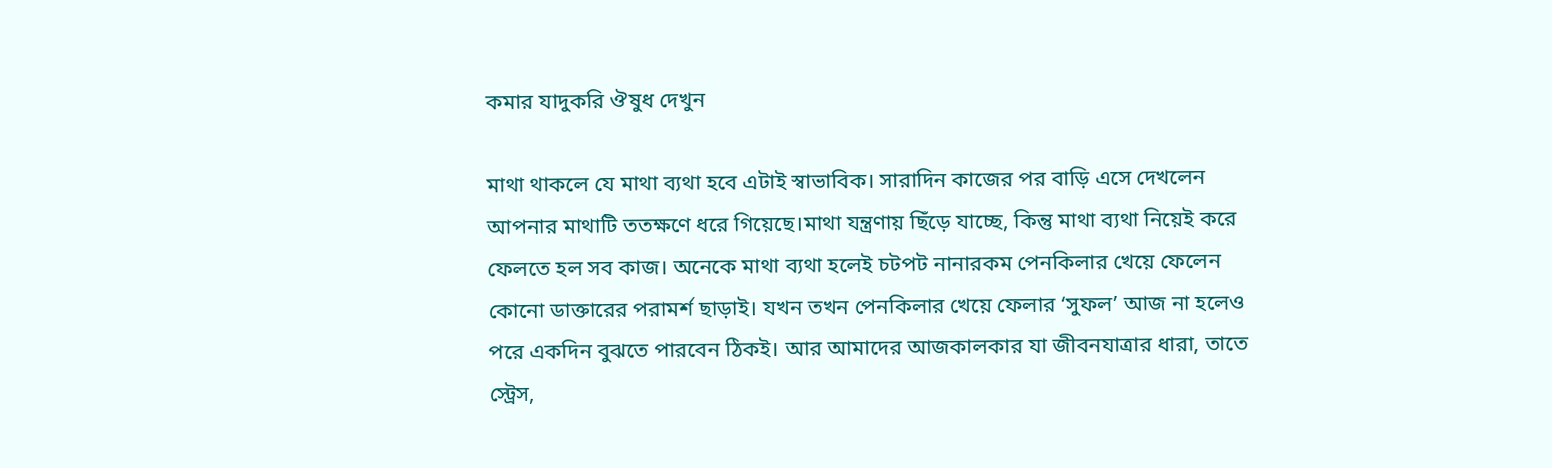কমার যাদুকরি ঔষুধ দেখুন

মাথা থাকলে যে মাথা ব্যথা হবে এটাই স্বাভাবিক। সারাদিন কাজের পর বাড়ি এসে দেখলেন আপনার মাথাটি ততক্ষণে ধরে গিয়েছে।মাথা যন্ত্রণায় ছিঁড়ে যাচ্ছে, কিন্তু মাথা ব্যথা নিয়েই করে ফেলতে হল সব কাজ। অনেকে মাথা ব্যথা হলেই চটপট নানারকম পেনকিলার খেয়ে ফেলেন কোনো ডাক্তারের পরামর্শ ছাড়াই। যখন তখন পেনকিলার খেয়ে ফেলার ‘সুফল’ আজ না হলেও পরে একদিন বুঝতে পারবেন ঠিকই। আর আমাদের আজকালকার যা জীবনযাত্রার ধারা, তাতে স্ট্রেস,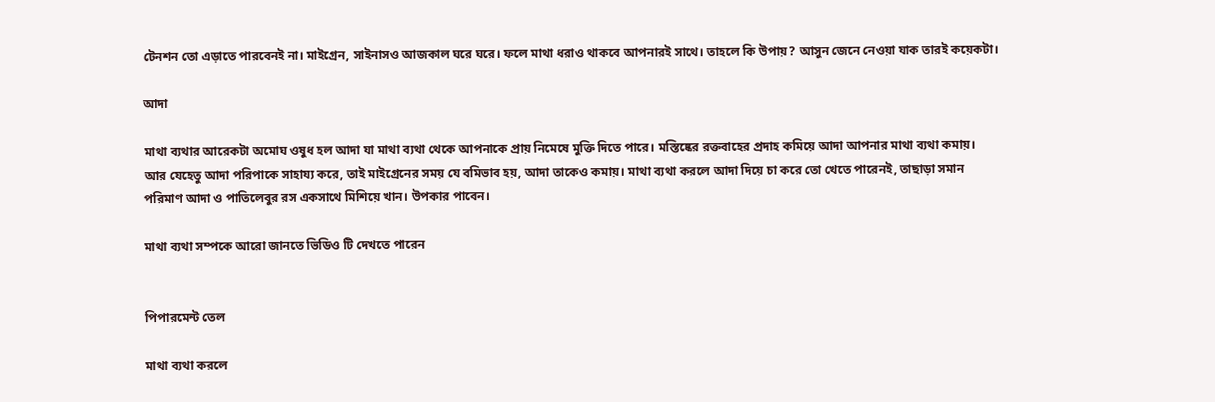টেনশন তো এড়াতে পারবেনই না। মাইগ্রেন, সাইনাসও আজকাল ঘরে ঘরে। ফলে মাথা ধরাও থাকবে আপনারই সাথে। তাহলে কি উপায়? আসুন জেনে নেওয়া যাক তারই কয়েকটা।

আদা

মাথা ব্যথার আরেকটা অমোঘ ওষুধ হল আদা যা মাথা ব্যথা থেকে আপনাকে প্রায় নিমেষে মুক্তি দিতে পারে। মস্তিষ্কের রক্তবাহের প্রদাহ কমিয়ে আদা আপনার মাথা ব্যথা কমায়। আর যেহেতু আদা পরিপাকে সাহায্য করে, তাই মাইগ্রেনের সময় যে বমিভাব হয়, আদা তাকেও কমায়। মাথা ব্যথা করলে আদা দিয়ে চা করে তো খেতে পারেনই, তাছাড়া সমান পরিমাণ আদা ও পাতিলেবুর রস একসাথে মিশিয়ে খান। উপকার পাবেন।

মাথা ব্যথা সম্পকে আরো জানতে ভিডিও টি দেখতে পারেন


পিপারমেন্ট তেল

মাথা ব্যথা করলে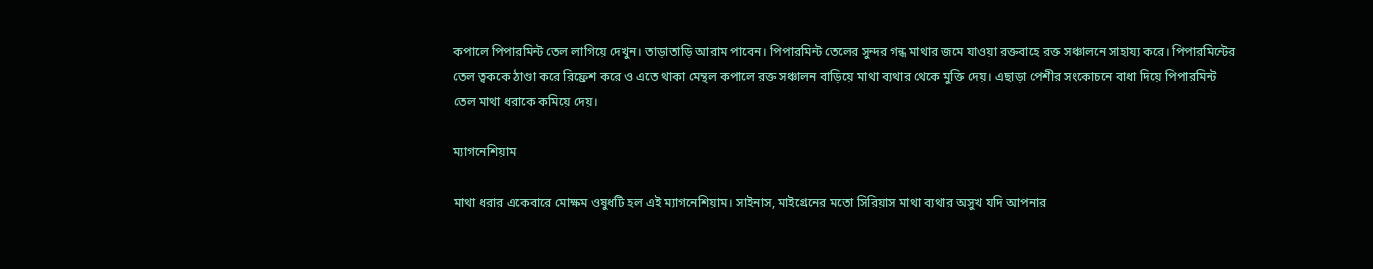কপালে পিপারমিন্ট তেল লাগিয়ে দেখুন। তাড়াতাড়ি আরাম পাবেন। পিপারমিন্ট তেলের সুন্দর গন্ধ মাথার জমে যাওয়া রক্তবাহে রক্ত সঞ্চালনে সাহায্য করে। পিপারমিন্টের তেল ত্বককে ঠাণ্ডা করে রিফ্রেশ করে ও এতে থাকা মেন্থল কপালে রক্ত সঞ্চালন বাড়িয়ে মাথা ব্যথার থেকে মুক্তি দেয়। এছাড়া পেশীর সংকোচনে বাধা দিয়ে পিপারমিন্ট তেল মাথা ধরাকে কমিয়ে দেয়।

ম্যাগনেশিয়াম

মাথা ধরার একেবারে মোক্ষম ওষুধটি হল এই ম্যাগনেশিয়াম। সাইনাস, মাইগ্রেনের মতো সিরিয়াস মাথা ব্যথার অসুখ যদি আপনার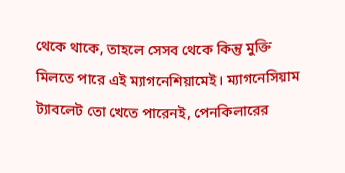থেকে থাকে, তাহলে সেসব থেকে কিন্তু মুক্তি মিলতে পারে এই ম্যাগনেশিয়ামেই। ম্যাগনেসিয়াম ট্যাবলেট তো খেতে পারেনই, পেনকিলারের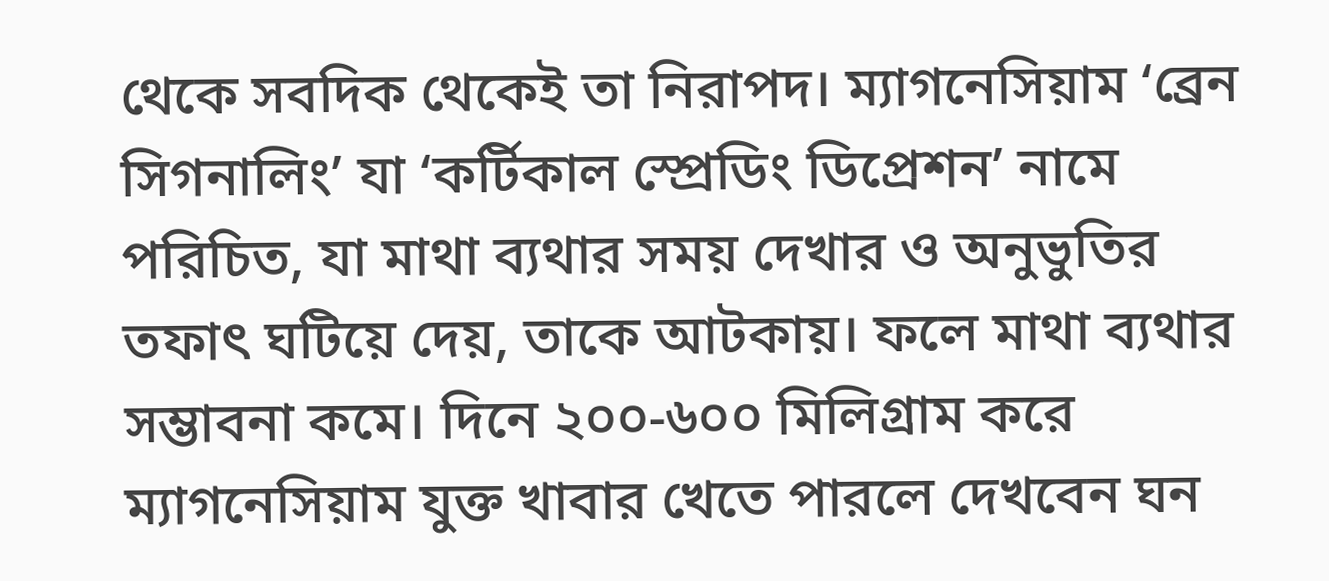থেকে সবদিক থেকেই তা নিরাপদ। ম্যাগনেসিয়াম ‘ব্রেন সিগনালিং’ যা ‘কর্টিকাল স্প্রেডিং ডিপ্রেশন’ নামে পরিচিত, যা মাথা ব্যথার সময় দেখার ও অনুভুতির তফাৎ ঘটিয়ে দেয়, তাকে আটকায়। ফলে মাথা ব্যথার সম্ভাবনা কমে। দিনে ২০০-৬০০ মিলিগ্রাম করে ম্যাগনেসিয়াম যুক্ত খাবার খেতে পারলে দেখবেন ঘন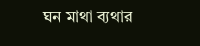ঘন মাথা ব্যথার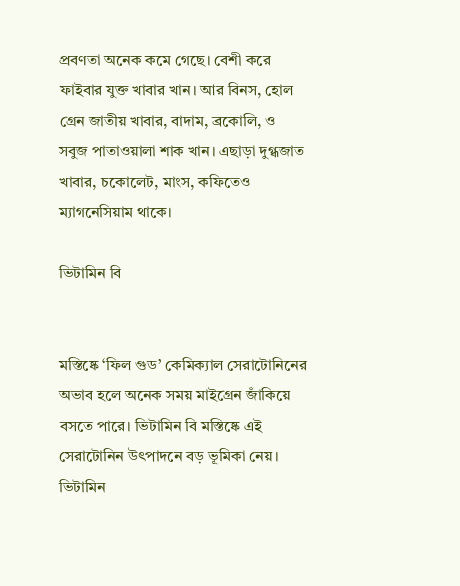প্রবণতা অনেক কমে গেছে। বেশী করে ফাইবার যুক্ত খাবার খান। আর বিনস, হোল গ্রেন জাতীয় খাবার, বাদাম, ব্রকোলি, ও সবুজ পাতাওয়ালা শাক খান। এছাড়া দুগ্ধজাত খাবার, চকোলেট, মাংস, কফিতেও ম্যাগনেসিয়াম থাকে।

ভিটামিন বি


মস্তিষ্কে ‘ফিল গুড’ কেমিক্যাল সেরাটোনিনের অভাব হলে অনেক সময় মাইগ্রেন জাঁকিয়ে বসতে পারে। ভিটামিন বি মস্তিষ্কে এই সেরাটোনিন উৎপাদনে বড় ভূমিকা নেয়। ভিটামিন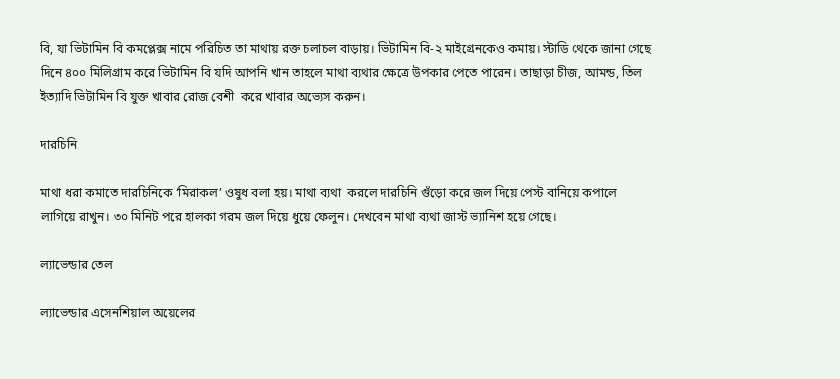বি, যা ভিটামিন বি কমপ্লেক্স নামে পরিচিত তা মাথায় রক্ত চলাচল বাড়ায়। ভিটামিন বি-২ মাইগ্রেনকেও কমায়। স্টাডি থেকে জানা গেছে দিনে ৪০০ মিলিগ্রাম করে ভিটামিন বি যদি আপনি খান তাহলে মাথা ব্যথার ক্ষেত্রে উপকার পেতে পারেন। তাছাড়া চীজ, আমন্ড, তিল ইত্যাদি ভিটামিন বি যুক্ত খাবার রোজ বেশী  করে খাবার অভ্যেস করুন।

দারচিনি

মাথা ধরা কমাতে দারচিনিকে ‘মিরাকল’ ওষুধ বলা হয়। মাথা ব্যথা  করলে দারচিনি গুঁড়ো করে জল দিয়ে পেস্ট বানিয়ে কপালে লাগিয়ে রাখুন। ৩০ মিনিট পরে হালকা গরম জল দিয়ে ধুয়ে ফেলুন। দেখবেন মাথা ব্যথা জাস্ট ভ্যানিশ হয়ে গেছে।

ল্যাভেন্ডার তেল

ল্যাভেন্ডার এসেনশিয়াল অয়েলের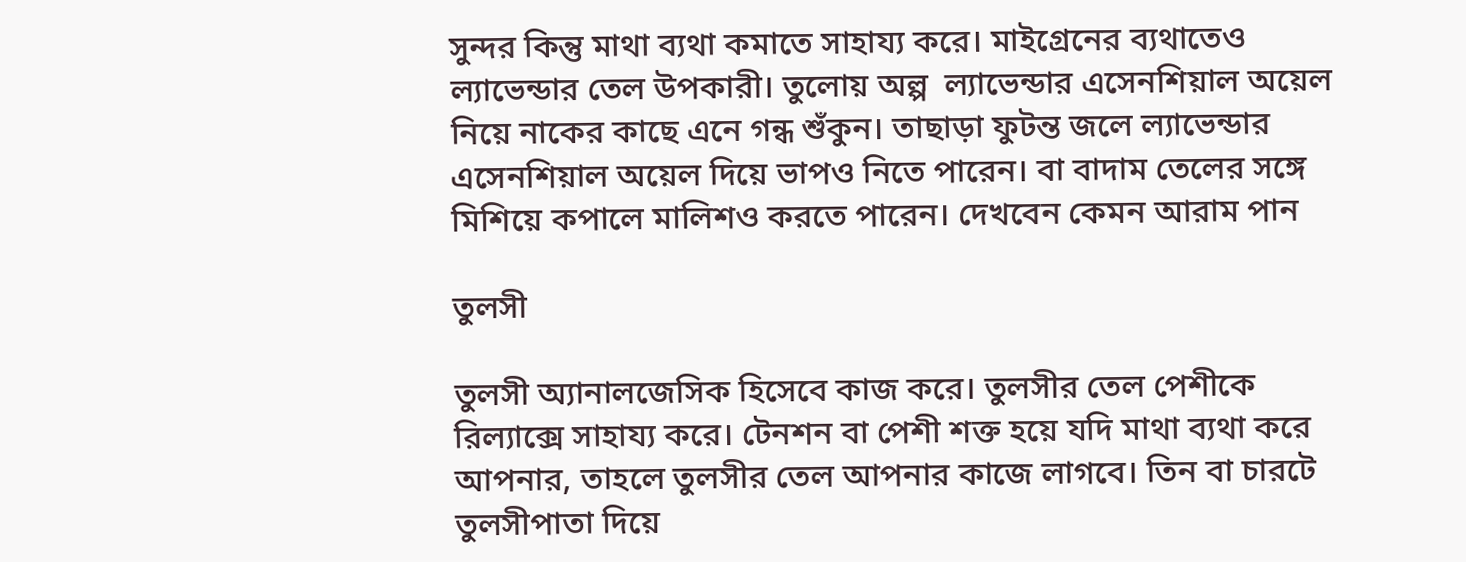সুন্দর কিন্তু মাথা ব্যথা কমাতে সাহায্য করে। মাইগ্রেনের ব্যথাতেও ল্যাভেন্ডার তেল উপকারী। তুলোয় অল্প  ল্যাভেন্ডার এসেনশিয়াল অয়েল নিয়ে নাকের কাছে এনে গন্ধ শুঁকুন। তাছাড়া ফুটন্ত জলে ল্যাভেন্ডার এসেনশিয়াল অয়েল দিয়ে ভাপও নিতে পারেন। বা বাদাম তেলের সঙ্গে মিশিয়ে কপালে মালিশও করতে পারেন। দেখবেন কেমন আরাম পান

তুলসী

তুলসী অ্যানালজেসিক হিসেবে কাজ করে। তুলসীর তেল পেশীকে রিল্যাক্সে সাহায্য করে। টেনশন বা পেশী শক্ত হয়ে যদি মাথা ব্যথা করে আপনার, তাহলে তুলসীর তেল আপনার কাজে লাগবে। তিন বা চারটে তুলসীপাতা দিয়ে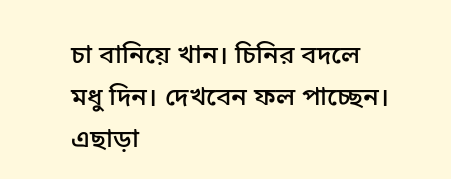চা বানিয়ে খান। চিনির বদলে মধু দিন। দেখবেন ফল পাচ্ছেন। এছাড়া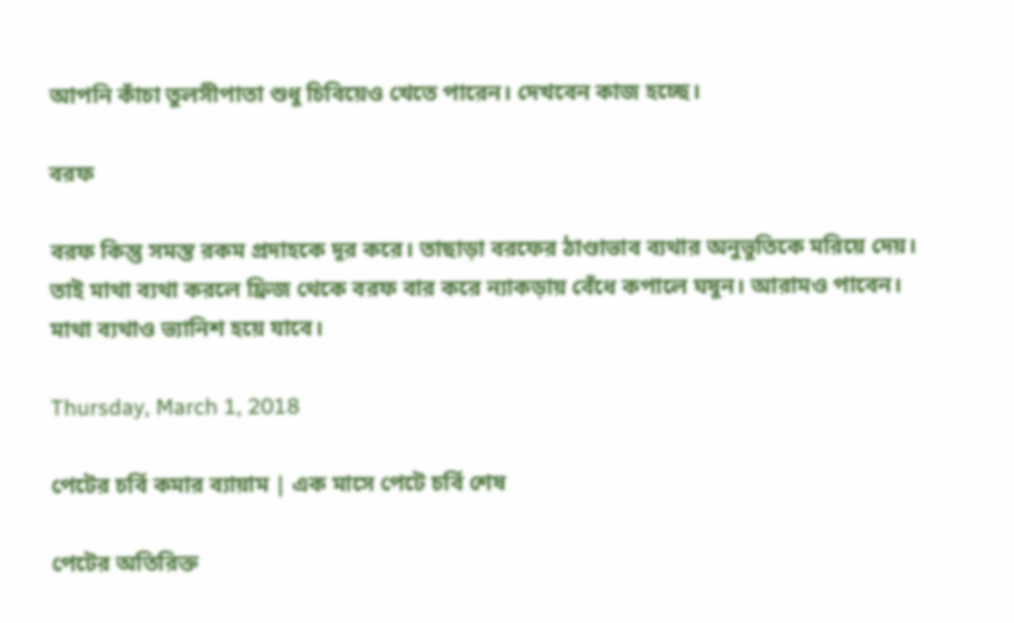আপনি কাঁচা তুলসীপাতা শুধু চিবিয়েও খেতে পারেন। দেখবেন কাজ হচ্ছে।

বরফ

বরফ কিন্তু সমস্ত রকম প্রদাহকে দূর করে। তাছাড়া বরফের ঠাণ্ডাভাব ব্যথার অনুভুতিকে মরিয়ে দেয়। তাই মাথা ব্যথা করলে ফ্রিজ থেকে বরফ বার করে ন্যাকড়ায় বেঁধে কপালে ঘষুন। আরামও পাবেন। মাথা ব্যথাও ভ্যানিশ হয়ে যাবে।

Thursday, March 1, 2018

পেটের চর্বি কমার ব্যায়াম | এক মাসে পেটে চর্বি শেষ

পেটের অতিরিক্ত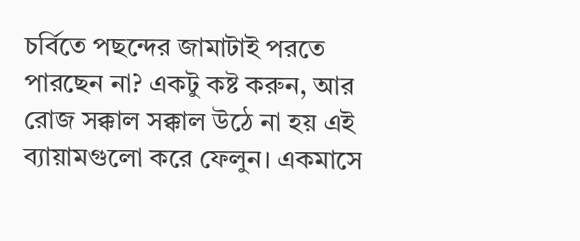চর্বিতে পছন্দের জামাটাই পরতে পারছেন না? একটু কষ্ট করুন, আর রোজ সক্কাল সক্কাল উঠে না হয় এই ব্যায়ামগুলো করে ফেলুন। একমাসে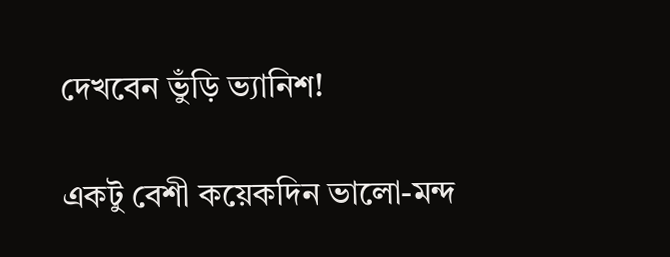দেখবেন ভুঁড়ি ভ্যানিশ!

একটু বেশী কয়েকদিন ভালো-মন্দ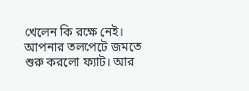খেলেন কি রক্ষে নেই। আপনার তলপেটে জমতে শুরু করলো ফ্যাট। আর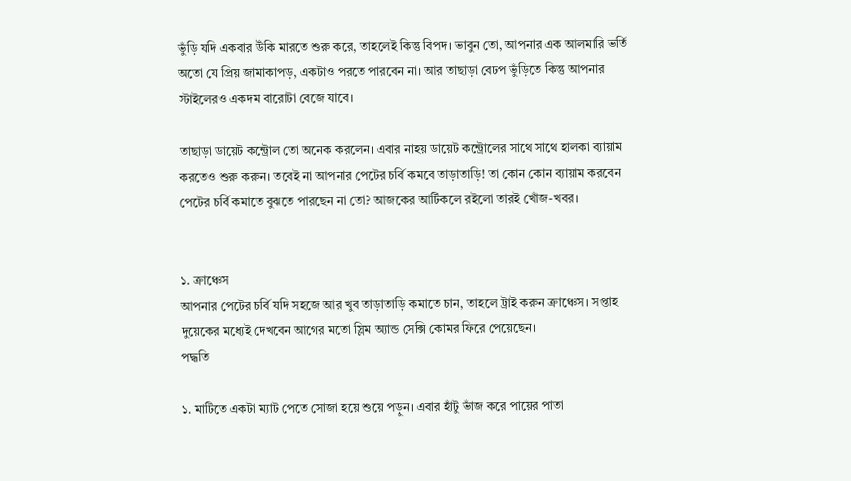ভুঁড়ি যদি একবার উঁকি মারতে শুরু করে, তাহলেই কিন্তু বিপদ। ভাবুন তো, আপনার এক আলমারি ভর্তি অতো যে প্রিয় জামাকাপড়, একটাও পরতে পারবেন না। আর তাছাড়া বেঢপ ভুঁড়িতে কিন্তু আপনার স্টাইলেরও একদম বারোটা বেজে যাবে।

তাছাড়া ডায়েট কন্ট্রোল তো অনেক করলেন। এবার নাহয় ডায়েট কন্ট্রোলের সাথে সাথে হালকা ব্যায়াম করতেও শুরু করুন। তবেই না আপনার পেটের চর্বি কমবে তাড়াতাড়ি! তা কোন কোন ব্যায়াম করবেন পেটের চর্বি কমাতে বুঝতে পারছেন না তো? আজকের আর্টিকলে রইলো তারই খোঁজ-খবর।


১. ক্রাঞ্চেস
আপনার পেটের চর্বি যদি সহজে আর খুব তাড়াতাড়ি কমাতে চান, তাহলে ট্রাই করুন ক্রাঞ্চেস। সপ্তাহ দুয়েকের মধ্যেই দেখবেন আগের মতো স্লিম অ্যান্ড সেক্সি কোমর ফিরে পেয়েছেন।
পদ্ধতি

১. মাটিতে একটা ম্যাট পেতে সোজা হয়ে শুয়ে পড়ুন। এবার হাঁটু ভাঁজ করে পায়ের পাতা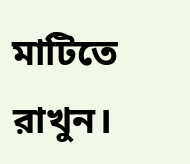মাটিতে রাখুন।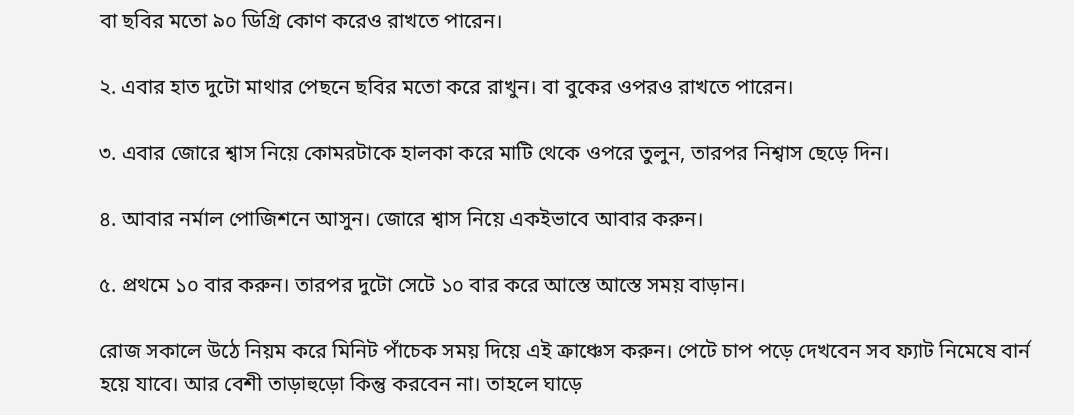বা ছবির মতো ৯০ ডিগ্রি কোণ করেও রাখতে পারেন।

২. এবার হাত দুটো মাথার পেছনে ছবির মতো করে রাখুন। বা বুকের ওপরও রাখতে পারেন।

৩. এবার জোরে শ্বাস নিয়ে কোমরটাকে হালকা করে মাটি থেকে ওপরে তুলুন, তারপর নিশ্বাস ছেড়ে দিন।

৪. আবার নর্মাল পোজিশনে আসুন। জোরে শ্বাস নিয়ে একইভাবে আবার করুন।

৫. প্রথমে ১০ বার করুন। তারপর দুটো সেটে ১০ বার করে আস্তে আস্তে সময় বাড়ান।

রোজ সকালে উঠে নিয়ম করে মিনিট পাঁচেক সময় দিয়ে এই ক্রাঞ্চেস করুন। পেটে চাপ পড়ে দেখবেন সব ফ্যাট নিমেষে বার্ন হয়ে যাবে। আর বেশী তাড়াহুড়ো কিন্তু করবেন না। তাহলে ঘাড়ে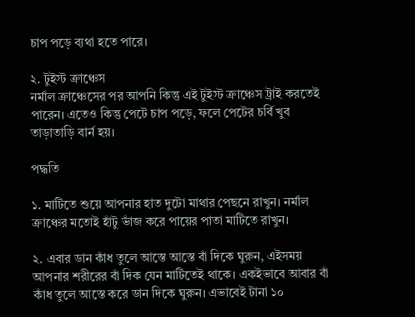চাপ পড়ে ব্যথা হতে পারে।

২. টুইস্ট ক্রাঞ্চেস
নর্মাল ক্রাঞ্চেসের পর আপনি কিন্তু এই টুইস্ট ক্রাঞ্চেস ট্রাই করতেই পারেন। এতেও কিন্তু পেটে চাপ পড়ে, ফলে পেটের চর্বি খুব তাড়াতাড়ি বার্ন হয়।

পদ্ধতি

১. মাটিতে শুয়ে আপনার হাত দুটো মাথার পেছনে রাখুন। নর্মাল ক্রাঞ্চের মতোই হাঁটু ভাঁজ করে পায়ের পাতা মাটিতে রাখুন।

২. এবার ডান কাঁধ তুলে আস্তে আস্তে বাঁ দিকে ঘুরুন, এইসময় আপনার শরীরের বাঁ দিক যেন মাটিতেই থাকে। একইভাবে আবার বাঁ কাঁধ তুলে আস্তে করে ডান দিকে ঘুরুন। এভাবেই টানা ১০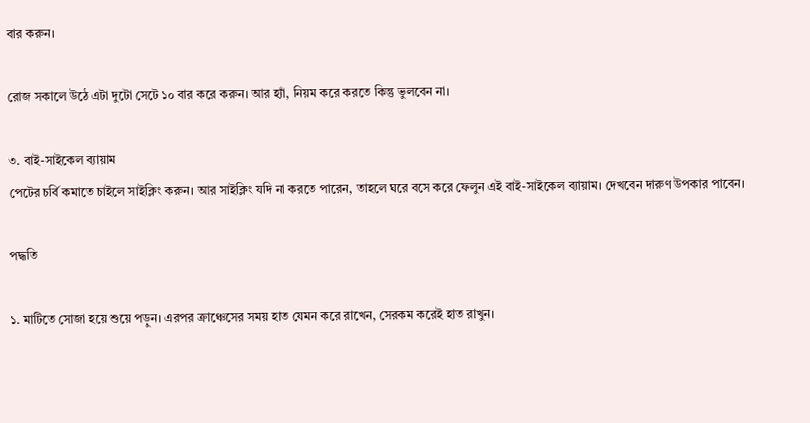বার করুন।

রোজ সকালে উঠে এটা দুটো সেটে ১০ বার করে করুন। আর হ্যাঁ, নিয়ম করে করতে কিন্তু ভুলবেন না।

৩. বাই-সাইকেল ব্যায়াম
পেটের চর্বি কমাতে চাইলে সাইক্লিং করুন। আর সাইক্লিং যদি না করতে পারেন, তাহলে ঘরে বসে করে ফেলুন এই বাই-সাইকেল ব্যায়াম। দেখবেন দারুণ উপকার পাবেন।

পদ্ধতি

১. মাটিতে সোজা হয়ে শুয়ে পড়ুন। এরপর ক্রাঞ্চেসের সময় হাত যেমন করে রাখেন, সেরকম করেই হাত রাখুন।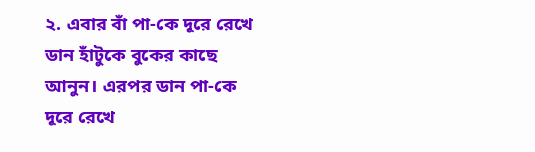২. এবার বাঁ পা-কে দূরে রেখে ডান হাঁটুকে বুকের কাছে আনুন। এরপর ডান পা-কে দূরে রেখে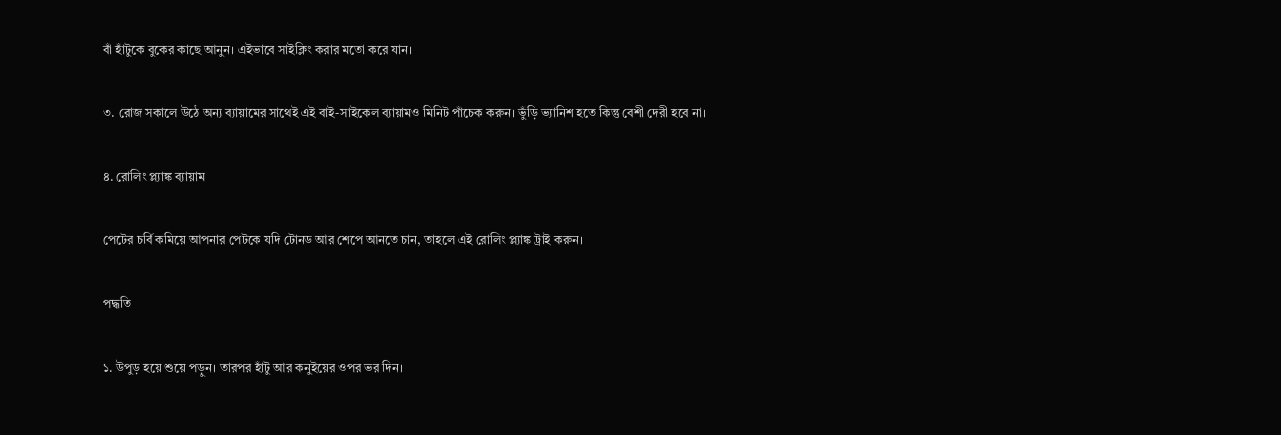বাঁ হাঁটুকে বুকের কাছে আনুন। এইভাবে সাইক্লিং করার মতো করে যান।

৩. রোজ সকালে উঠে অন্য ব্যায়ামের সাথেই এই বাই-সাইকেল ব্যায়ামও মিনিট পাঁচেক করুন। ভুঁড়ি ভ্যানিশ হতে কিন্তু বেশী দেরী হবে না।

৪. রোলিং প্ল্যাঙ্ক ব্যায়াম

পেটের চর্বি কমিয়ে আপনার পেটকে যদি টোনড আর শেপে আনতে চান, তাহলে এই রোলিং প্ল্যাঙ্ক ট্রাই করুন।

পদ্ধতি

১. উপুড় হয়ে শুয়ে পড়ুন। তারপর হাঁটু আর কনুইয়ের ওপর ভর দিন।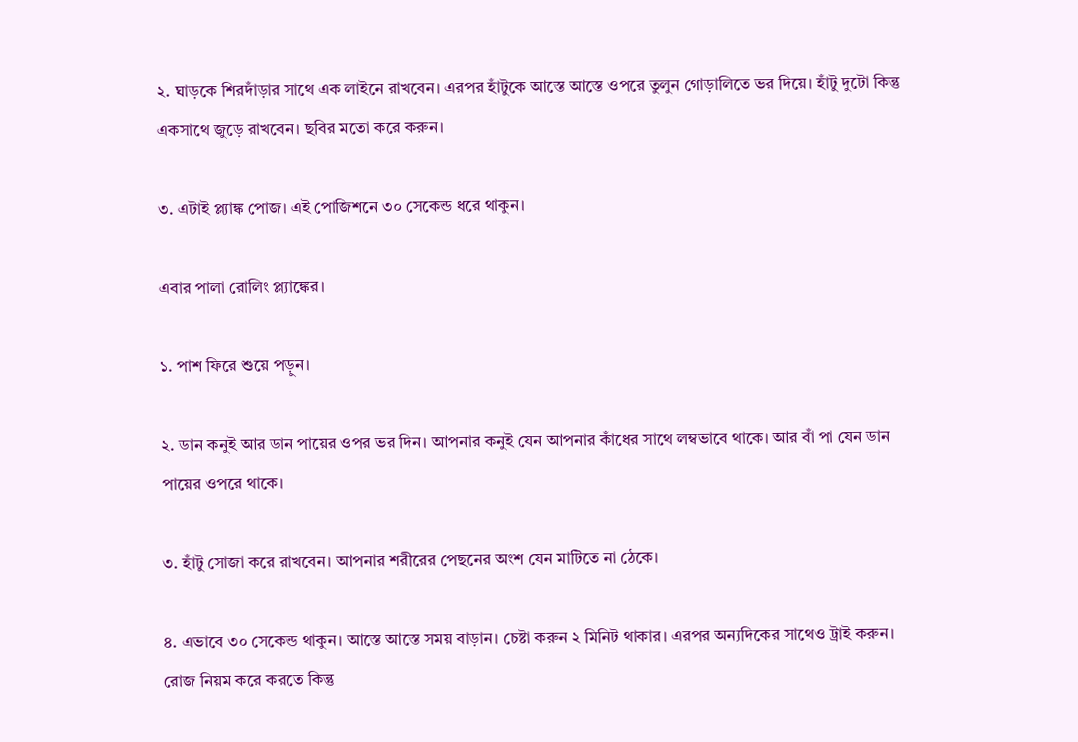২. ঘাড়কে শিরদাঁড়ার সাথে এক লাইনে রাখবেন। এরপর হাঁটুকে আস্তে আস্তে ওপরে তুলুন গোড়ালিতে ভর দিয়ে। হাঁটু দুটো কিন্তু একসাথে জুড়ে রাখবেন। ছবির মতো করে করুন।

৩. এটাই প্ল্যাঙ্ক পোজ। এই পোজিশনে ৩০ সেকেন্ড ধরে থাকুন।

এবার পালা রোলিং প্ল্যাঙ্কের।

১. পাশ ফিরে শুয়ে পড়ুন।

২. ডান কনুই আর ডান পায়ের ওপর ভর দিন। আপনার কনুই যেন আপনার কাঁধের সাথে লম্বভাবে থাকে। আর বাঁ পা যেন ডান পায়ের ওপরে থাকে।

৩. হাঁটু সোজা করে রাখবেন। আপনার শরীরের পেছনের অংশ যেন মাটিতে না ঠেকে।

৪. এভাবে ৩০ সেকেন্ড থাকুন। আস্তে আস্তে সময় বাড়ান। চেষ্টা করুন ২ মিনিট থাকার। এরপর অন্যদিকের সাথেও ট্রাই করুন। রোজ নিয়ম করে করতে কিন্তু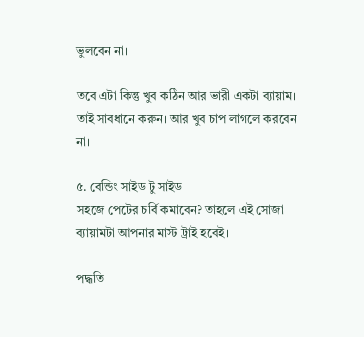ভুলবেন না।

তবে এটা কিন্তু খুব কঠিন আর ভারী একটা ব্যায়াম। তাই সাবধানে করুন। আর খুব চাপ লাগলে করবেন না।

৫. বেন্ডিং সাইড টু সাইড
সহজে পেটের চর্বি কমাবেন? তাহলে এই সোজা ব্যায়ামটা আপনার মাস্ট ট্রাই হবেই।

পদ্ধতি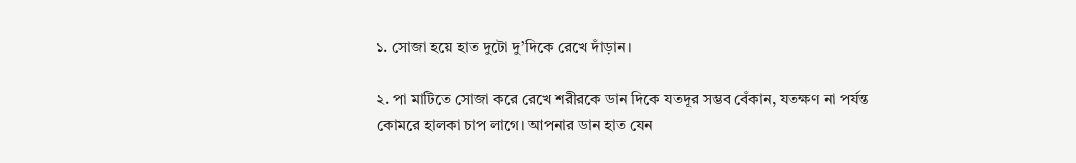১. সোজা হয়ে হাত দুটো দু’দিকে রেখে দাঁড়ান।

২. পা মাটিতে সোজা করে রেখে শরীরকে ডান দিকে যতদূর সম্ভব বেঁকান, যতক্ষণ না পর্যন্ত কোমরে হালকা চাপ লাগে। আপনার ডান হাত যেন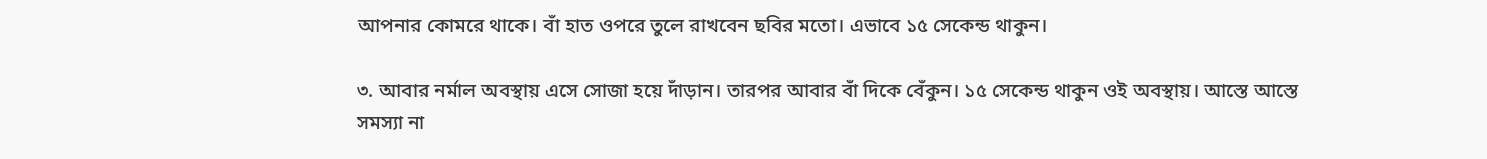আপনার কোমরে থাকে। বাঁ হাত ওপরে তুলে রাখবেন ছবির মতো। এভাবে ১৫ সেকেন্ড থাকুন।

৩. আবার নর্মাল অবস্থায় এসে সোজা হয়ে দাঁড়ান। তারপর আবার বাঁ দিকে বেঁকুন। ১৫ সেকেন্ড থাকুন ওই অবস্থায়। আস্তে আস্তে সমস্যা না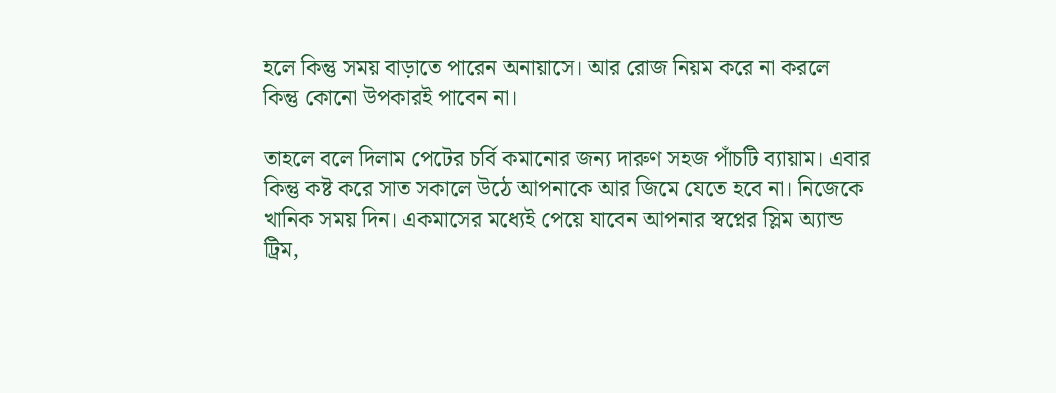হলে কিন্তু সময় বাড়াতে পারেন অনায়াসে। আর রোজ নিয়ম করে না করলে কিন্তু কোনো উপকারই পাবেন না।

তাহলে বলে দিলাম পেটের চর্বি কমানোর জন্য দারুণ সহজ পাঁচটি ব্যায়াম। এবার কিন্তু কষ্ট করে সাত সকালে উঠে আপনাকে আর জিমে যেতে হবে না। নিজেকে খানিক সময় দিন। একমাসের মধ্যেই পেয়ে যাবেন আপনার স্বপ্নের স্লিম অ্যান্ড ট্রিম,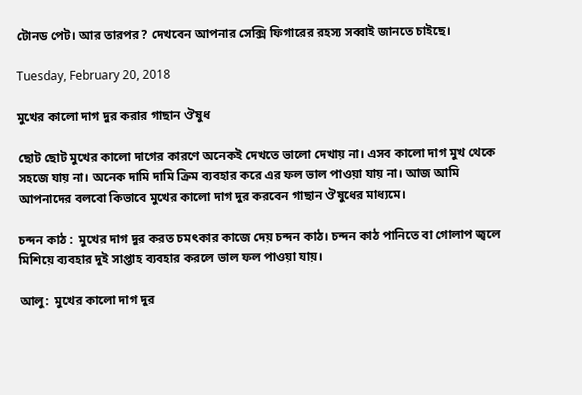টোনড পেট। আর তারপর? দেখবেন আপনার সেক্সি ফিগারের রহস্য সব্বাই জানতে চাইছে।

Tuesday, February 20, 2018

মুখের কালো দাগ দুর করার গাছান ঔষুধ

ছোট ছোট মুখের কালো দাগের কারণে অনেকই দেখতে ভালো দেখায় না। এসব কালো দাগ মুখ থেকে সহজে যায় না। অনেক দামি দামি ক্রিম ব্যবহার করে এর ফল ভাল পাওয়া যায় না। আজ আমি আপনাদের বলবো কিভাবে মুখের কালো দাগ দুর করবেন গাছান ঔষুধের মাধ্যমে।

চন্দন কাঠ :  মুখের দাগ দুর করত চমৎকার কাজে দেয় চন্দন কাঠ। চন্দন কাঠ পানিতে বা গোলাপ জ্বলে মিশিয়ে ব্যবহার দুই সাপ্তাহ ব্যবহার করলে ভাল ফল পাওয়া যায়।

আলু:  মুখের কালো দাগ দুর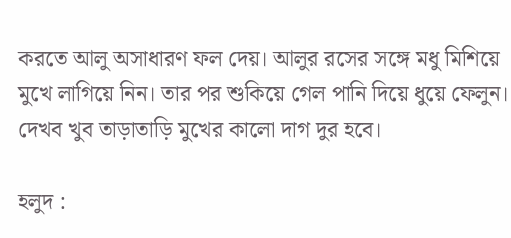করতে আলু অসাধারণ ফল দেয়। আলুর রসের সঙ্গে মধু মিশিয়ে মুখে লাগিয়ে নিন। তার পর শুকিয়ে গেল পানি দিয়ে ধুয়ে ফেলুন। দেখব খুব তাড়াতাড়ি মুখের কালো দাগ দুর হবে।

হলুদ :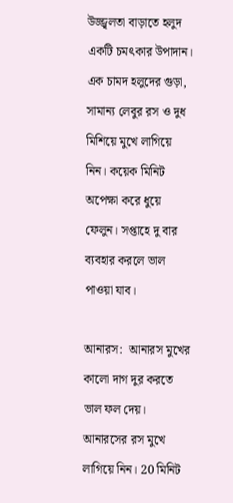উজ্জ্বলতা বাড়াতে হলুদ একটি চমৎকার উপাদান। এক চামদ হলুদের গুড়া, সামান্য লেবুর রস ও দুধ মিশিয়ে মুখে লাগিয়ে নিন। কয়েক মিনিট অপেক্ষা করে ধুয়ে ফেলুন। সপ্তাহে দু বার ব্যবহার করলে ভাল পাওয়া যাব।

আনারস:  আনারস মুখের কালো দাগ দুর করতে ভাল ফল দেয়। আনারসের রস মুখে লাগিয়ে নিন। 20 মিনিট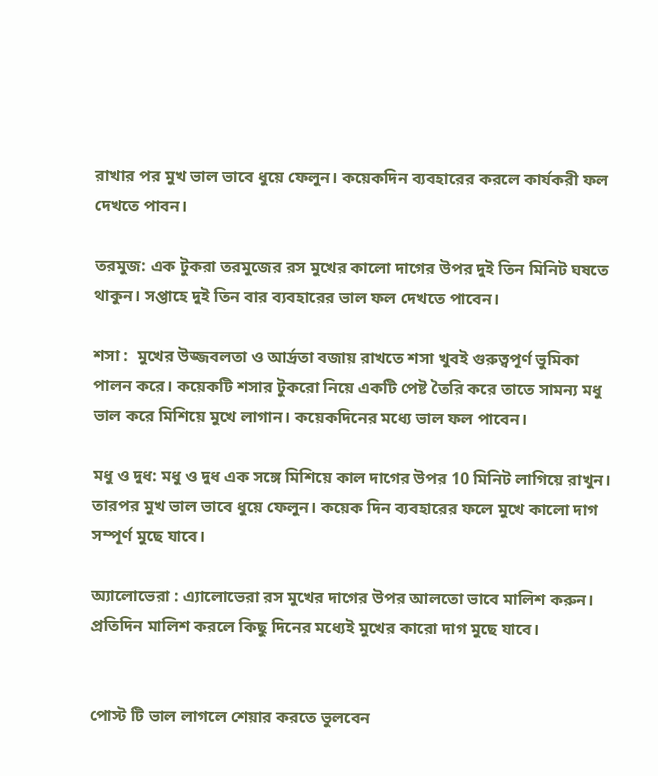রাখার পর মুখ ভাল ভাবে ধুয়ে ফেলুন। কয়েকদিন ব্যবহারের করলে কার্যকরী ফল দেখতে পাবন।

তরমুজ: এক টুকরা তরমুজের রস মুখের কালো দাগের উপর দুই তিন মিনিট ঘষতে থাকুন। সপ্তাহে দুই তিন বার ব্যবহারের ভাল ফল দেখতে পাবেন।

শসা :  মুখের উজ্জবলতা ও আর্দ্রতা বজায় রাখতে শসা খুবই গুরুত্বপূর্ণ ভুমিকা পালন করে। কয়েকটি শসার টুকরো নিয়ে একটি পেষ্ট তৈরি করে তাতে সামন্য মধু ভাল করে মিশিয়ে মুখে লাগান। কয়েকদিনের মধ্যে ভাল ফল পাবেন।

মধু ও দুধ: মধু ও দুধ এক সঙ্গে মিশিয়ে কাল দাগের উপর 10 মিনিট লাগিয়ে রাখুন। তারপর মুখ ভাল ভাবে ধুয়ে ফেলুন। কয়েক দিন ব্যবহারের ফলে মুখে কালো দাগ সম্পূর্ণ মুছে যাবে।

অ্যালোভেরা : এ্যালোভেরা রস মুখের দাগের উপর আলতো ভাবে মালিশ করুন। প্রতিদিন মালিশ করলে কিছু দিনের মধ্যেই মুখের কারো দাগ মুছে যাবে।


পোস্ট টি ভাল লাগলে শেয়ার করতে ভুলবেন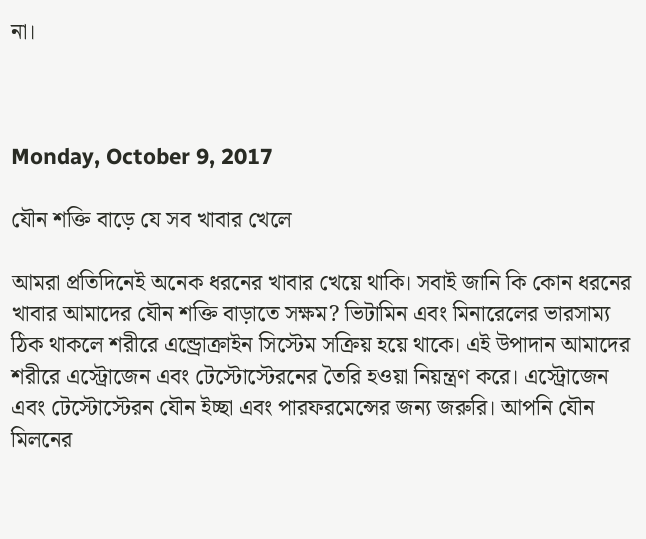না।



Monday, October 9, 2017

যৌন শক্তি বাড়ে যে সব খাবার খেলে

আমরা প্রতিদিনেই অনেক ধরনের খাবার খেয়ে থাকি। সবাই জানি কি কোন ধরনের খাবার আমাদের যৌন শক্তি বাড়াতে সক্ষম? ভিটামিন এবং মিনারেলের ভারসাম্য ঠিক থাকলে শরীরে এন্ড্রোক্রাইন সিস্টেম সক্রিয় হয়ে থাকে। এই উপাদান আমাদের শরীরে এস্ট্রোজেন এবং টেস্টোস্টেরনের তৈরি হওয়া নিয়ন্ত্রণ করে। এস্ট্রোজেন এবং টেস্টোস্টেরন যৌন ইচ্ছা এবং পারফরমেন্সের জন্য জরুরি। আপনি যৌন মিলনের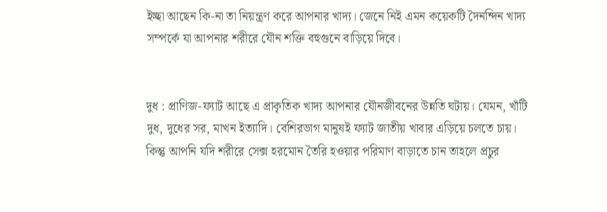ইচ্ছা আছেন কি-না তা নিয়ন্ত্রণ করে আপনার খাদ্য। জেনে নিই এমন কয়েকটি দৈনন্দিন খাদ্য সম্পর্কে যা আপনার শরীরে যৌন শক্তি বহুগুনে বাড়িয়ে দিবে।


দুধ : প্রাণিজ-ফ্যাট আছে এ প্রাকৃতিক খাদ্য আপনার যৌনজীবনের উন্নতি ঘটায়। যেমন, খাঁটি দুধ, দুধের সর, মাখন ইত্যাদি। বেশিরভাগ মানুষই ফ্যাট জাতীয় খাবার এড়িয়ে চলতে চায়। কিন্তু আপনি যদি শরীরে সেক্স হরমোন তৈরি হওয়ার পরিমাণ বাড়াতে চান তাহলে প্রচুর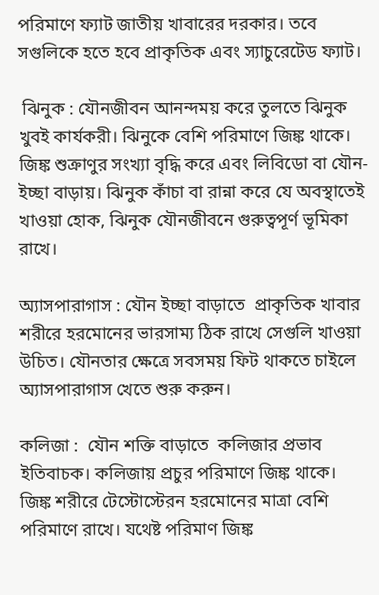পরিমাণে ফ্যাট জাতীয় খাবারের দরকার। তবে সগুলিকে হতে হবে প্রাকৃতিক এবং স্যাচুরেটেড ফ্যাট।

 ঝিনুক : যৌনজীবন আনন্দময় করে তুলতে ঝিনুক খুবই কার্যকরী। ঝিনুকে বেশি পরিমাণে জিঙ্ক থাকে। জিঙ্ক শুক্রাণুর সংখ্যা বৃদ্ধি করে এবং লিবিডো বা যৌন-ইচ্ছা বাড়ায়। ঝিনুক কাঁচা বা রান্না করে যে অবস্থাতেই খাওয়া হোক, ঝিনুক যৌনজীবনে গুরুত্বপূর্ণ ভূমিকা রাখে।

অ্যাসপারাগাস : যৌন ইচ্ছা বাড়াতে  প্রাকৃতিক খাবার শরীরে হরমোনের ভারসাম্য ঠিক রাখে সেগুলি খাওয়া উচিত। যৌনতার ক্ষেত্রে সবসময় ফিট থাকতে চাইলে অ্যাসপারাগাস খেতে শুরু করুন।

কলিজা :  যৌন শক্তি বাড়াতে  কলিজার প্রভাব ইতিবাচক। কলিজায় প্রচুর পরিমাণে জিঙ্ক থাকে।   জিঙ্ক শরীরে টেস্টোস্টেরন হরমোনের মাত্রা বেশি পরিমাণে রাখে। যথেষ্ট পরিমাণ জিঙ্ক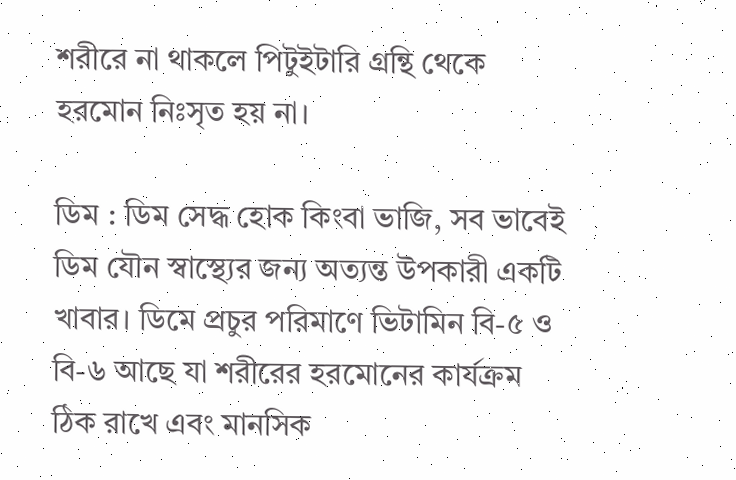শরীরে না থাকলে পিটুইটারি গ্রন্থি থেকে হরমোন নিঃসৃত হয় না।

ডিম : ডিম সেদ্ধ হোক কিংবা ভাজি, সব ভাবেই ডিম যৌন স্বাস্থ্যের জন্য অত্যন্ত উপকারী একটি খাবার। ডিমে প্রচুর পরিমাণে ভিটামিন বি-৫ ও বি-৬ আছে যা শরীরের হরমোনের কার্যক্রম ঠিক রাখে এবং মানসিক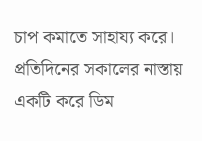চাপ কমাতে সাহায্য করে। প্রতিদিনের সকালের নাস্তায় একটি করে ডিম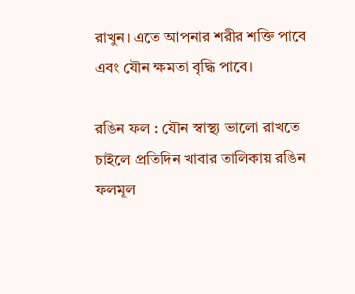রাখুন। এতে আপনার শরীর শক্তি পাবে এবং যৌন ক্ষমতা বৃদ্ধি পাবে।

রঙিন ফল : যৌন স্বাস্থ্য ভালো রাখতে চাইলে প্রতিদিন খাবার তালিকায় রঙিন ফলমূল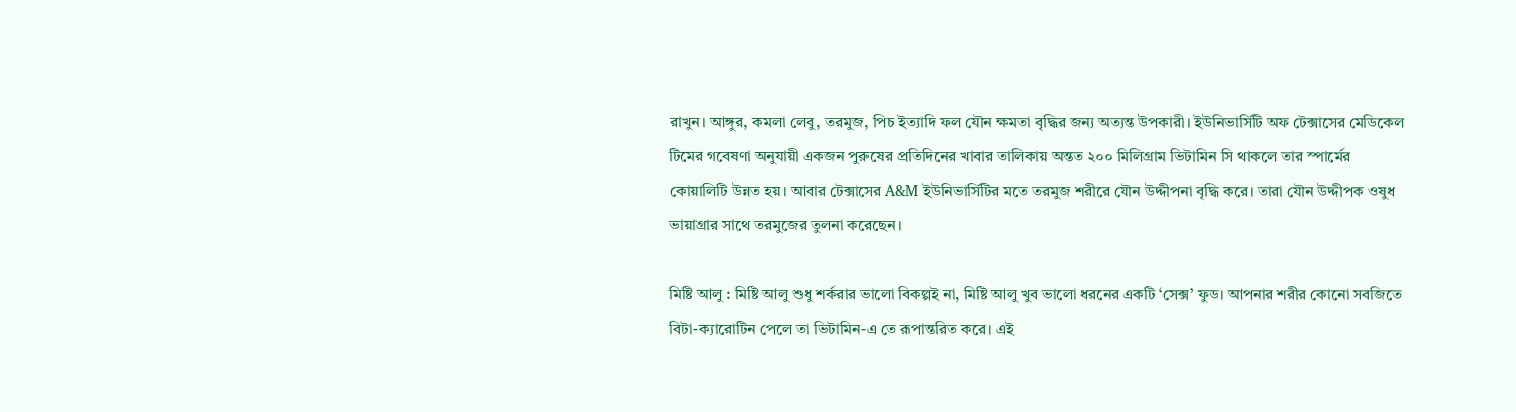রাখুন। আঙ্গুর, কমলা লেবু, তরমুজ, পিচ ইত্যাদি ফল যৌন ক্ষমতা বৃদ্ধির জন্য অত্যন্ত উপকারী। ইউনিভার্সিটি অফ টেক্সাসের মেডিকেল টিমের গবেষণা অনুযায়ী একজন পুরুষের প্রতিদিনের খাবার তালিকায় অন্তত ২০০ মিলিগ্রাম ভিটামিন সি থাকলে তার স্পার্মের কোয়ালিটি উন্নত হয়। আবার টেক্সাসের A&M ইউনিভার্সিটির মতে তরমুজ শরীরে যৌন উদ্দীপনা বৃদ্ধি করে। তারা যৌন উদ্দীপক ওষুধ ভায়াগ্রার সাথে তরমুজের তুলনা করেছেন।

মিষ্টি আলু : মিষ্টি আলু শুধু শর্করার ভালো বিকল্পই না, মিষ্টি আলু খুব ভালো ধরনের একটি ‘সেক্স’ ফুড। আপনার শরীর কোনো সবজিতে বিটা-ক্যারোটিন পেলে তা ভিটামিন-এ তে রূপান্তরিত করে। এই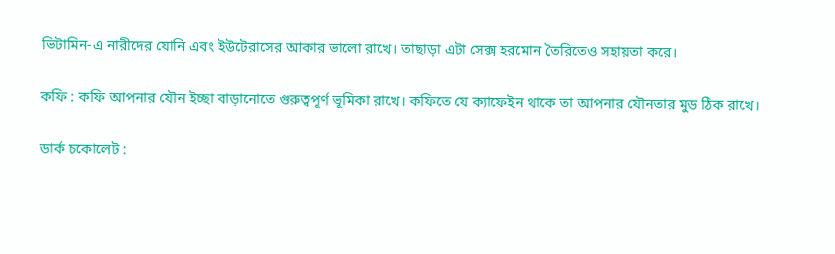ভিটামিন-এ নারীদের যোনি এবং ইউটেরাসের আকার ভালো রাখে। তাছাড়া এটা সেক্স হরমোন তৈরিতেও সহায়তা করে।

কফি : কফি আপনার যৌন ইচ্ছা বাড়ানোতে গুরুত্বপূর্ণ ভূমিকা রাখে। কফিতে যে ক্যাফেইন থাকে তা আপনার যৌনতার মুড ঠিক রাখে।

ডার্ক চকোলেট :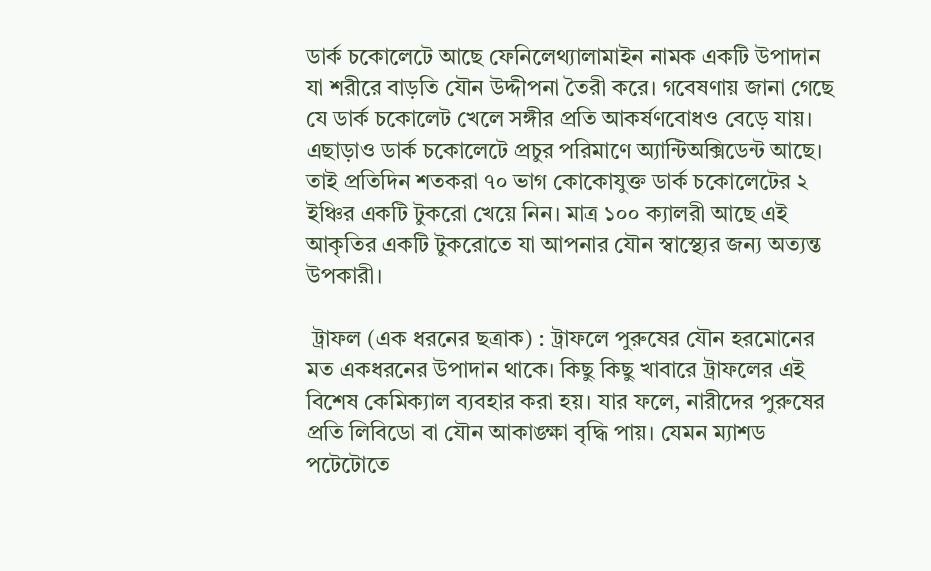ডার্ক চকোলেটে আছে ফেনিলেথ্যালামাইন নামক একটি উপাদান যা শরীরে বাড়তি যৌন উদ্দীপনা তৈরী করে। গবেষণায় জানা গেছে যে ডার্ক চকোলেট খেলে সঙ্গীর প্রতি আকর্ষণবোধও বেড়ে যায়। এছাড়াও ডার্ক চকোলেটে প্রচুর পরিমাণে অ্যান্টিঅক্সিডেন্ট আছে। তাই প্রতিদিন শতকরা ৭০ ভাগ কোকোযুক্ত ডার্ক চকোলেটের ২ ইঞ্চির একটি টুকরো খেয়ে নিন। মাত্র ১০০ ক্যালরী আছে এই আকৃতির একটি টুকরোতে যা আপনার যৌন স্বাস্থ্যের জন্য অত্যন্ত উপকারী।

 ট্রাফল (এক ধরনের ছত্রাক) : ট্রাফলে পুরুষের যৌন হরমোনের মত একধরনের উপাদান থাকে। কিছু কিছু খাবারে ট্রাফলের এই বিশেষ কেমিক্যাল ব্যবহার করা হয়। যার ফলে, নারীদের পুরুষের প্রতি লিবিডো বা যৌন আকাঙ্ক্ষা বৃদ্ধি পায়। যেমন ম্যাশড পটেটোতে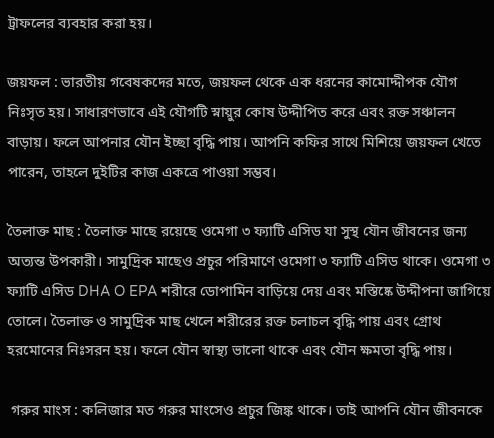ট্রাফলের ব্যবহার করা হয়।

জয়ফল : ভারতীয় গবেষকদের মতে, জয়ফল থেকে এক ধরনের কামোদ্দীপক যৌগ নিঃসৃত হয়। সাধারণভাবে এই যৌগটি স্নায়ুর কোষ উদ্দীপিত করে এবং রক্ত সঞ্চালন বাড়ায়। ফলে আপনার যৌন ইচ্ছা বৃদ্ধি পায়। আপনি কফির সাথে মিশিয়ে জয়ফল খেতে পারেন, তাহলে দুইটির কাজ একত্রে পাওয়া সম্ভব।

তৈলাক্ত মাছ : তৈলাক্ত মাছে রয়েছে ওমেগা ৩ ফ্যাটি এসিড যা সুস্থ যৌন জীবনের জন্য অত্যন্ত উপকারী। সামুদ্রিক মাছেও প্রচুর পরিমাণে ওমেগা ৩ ফ্যাটি এসিড থাকে। ওমেগা ৩ ফ্যাটি এসিড DHA O EPA শরীরে ডোপামিন বাড়িয়ে দেয় এবং মস্তিষ্কে উদ্দীপনা জাগিয়ে তোলে। তৈলাক্ত ও সামুদ্রিক মাছ খেলে শরীরের রক্ত চলাচল বৃদ্ধি পায় এবং গ্রোথ হরমোনের নিঃসরন হয়। ফলে যৌন স্বাস্থ্য ভালো থাকে এবং যৌন ক্ষমতা বৃদ্ধি পায়।

 গরুর মাংস : কলিজার মত গরুর মাংসেও প্রচুর জিঙ্ক থাকে। তাই আপনি যৌন জীবনকে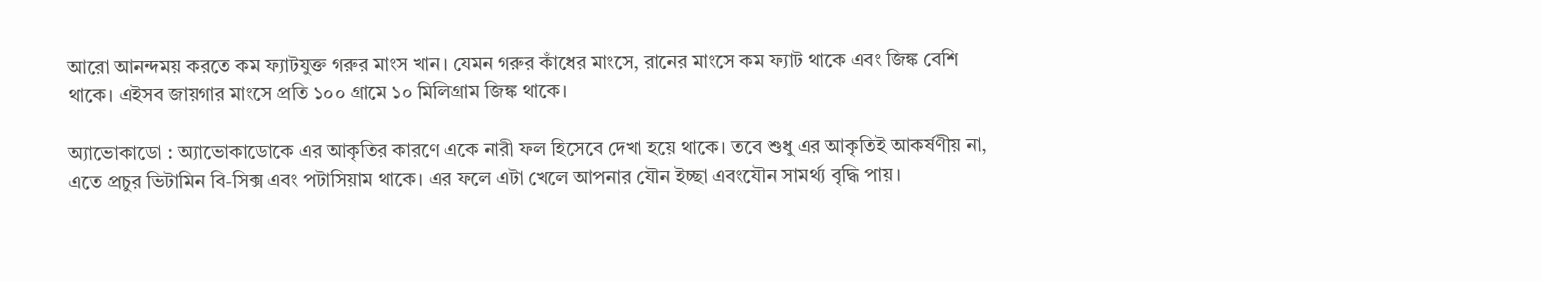আরো আনন্দময় করতে কম ফ্যাটযুক্ত গরুর মাংস খান। যেমন গরুর কাঁধের মাংসে, রানের মাংসে কম ফ্যাট থাকে এবং জিঙ্ক বেশি থাকে। এইসব জায়গার মাংসে প্রতি ১০০ গ্রামে ১০ মিলিগ্রাম জিঙ্ক থাকে।

অ্যাভোকাডো : অ্যাভোকাডোকে এর আকৃতির কারণে একে নারী ফল হিসেবে দেখা হয়ে থাকে। তবে শুধু এর আকৃতিই আকর্ষণীয় না, এতে প্রচুর ভিটামিন বি-সিক্স এবং পটাসিয়াম থাকে। এর ফলে এটা খেলে আপনার যৌন ইচ্ছা এবংযৌন সামর্থ্য বৃদ্ধি পায়।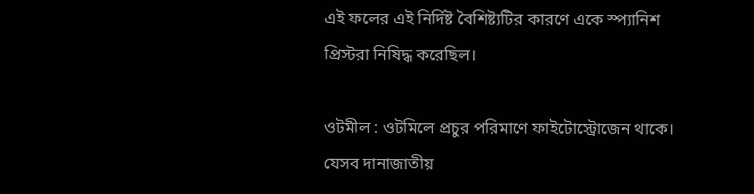এই ফলের এই নির্দিষ্ট বৈশিষ্ট্যটির কারণে একে স্প্যানিশ প্রিস্টরা নিষিদ্ধ করেছিল।

ওটমীল : ওটমিলে প্রচুর পরিমাণে ফাইটোস্ট্রোজেন থাকে। যেসব দানাজাতীয়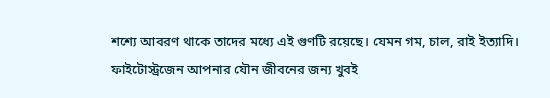শশ্যে আবরণ থাকে তাদের মধ্যে এই গুণটি রয়েছে। যেমন গম, চাল, রাই ইত্যাদি। ফাইটোস্ট্রজেন আপনার যৌন জীবনের জন্য খুবই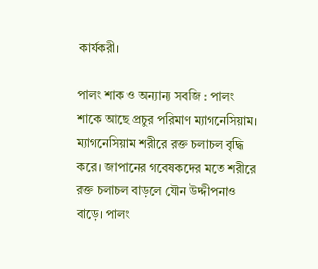কার্যকরী।

পালং শাক ও অন্যান্য সবজি : পালং শাকে আছে প্রচুর পরিমাণ ম্যাগনেসিয়াম। ম্যাগনেসিয়াম শরীরে রক্ত চলাচল বৃদ্ধি করে। জাপানের গবেষকদের মতে শরীরে রক্ত চলাচল বাড়লে যৌন উদ্দীপনাও বাড়ে। পালং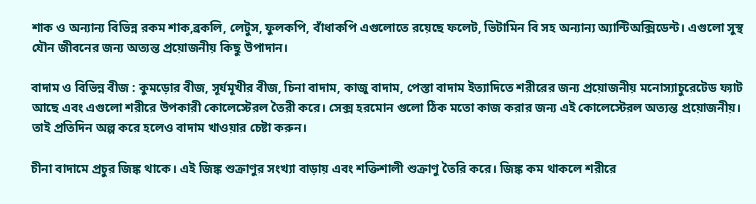শাক ও অন্যান্য বিভিন্ন রকম শাক,ব্রকলি, লেটুস, ফুলকপি, বাঁধাকপি এগুলোতে রয়েছে ফলেট, ভিটামিন বি সহ অন্যান্য অ্যান্টিঅক্সিডেন্ট। এগুলো সুস্থ যৌন জীবনের জন্য অত্যন্ত প্রয়োজনীয় কিছু উপাদান।

বাদাম ও বিভিন্ন বীজ : কুমড়োর বীজ, সূর্যমূখীর বীজ, চিনা বাদাম, কাজু বাদাম, পেস্তা বাদাম ইত্যাদিতে শরীরের জন্য প্রয়োজনীয় মনোস্যাচুরেটেড ফ্যাট আছে এবং এগুলো শরীরে উপকারী কোলেস্টেরল তৈরী করে। সেক্স হরমোন গুলো ঠিক মতো কাজ করার জন্য এই কোলেস্টেরল অত্যন্ত প্রয়োজনীয়। তাই প্রতিদিন অল্প করে হলেও বাদাম খাওয়ার চেষ্টা করুন।

চীনা বাদামে প্রচুর জিঙ্ক থাকে। এই জিঙ্ক শুক্রাণুর সংখ্যা বাড়ায় এবং শক্তিশালী শুক্রাণু তৈরি করে। জিঙ্ক কম থাকলে শরীরে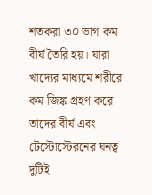শতকরা ৩০ ভাগ কম বীর্য তৈরি হয়। যারা খাদ্যের মাধ্যমে শরীরে কম জিঙ্ক গ্রহণ করে তাদের বীর্য এবং টেস্টোস্টেরনের ঘনত্ব দুটিই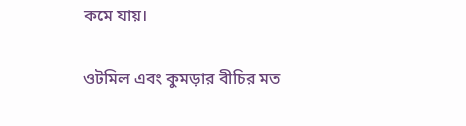কমে যায়।

ওটমিল এবং কুমড়ার বীচির মত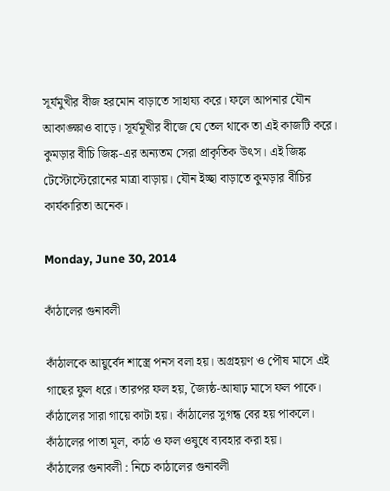সূর্যমুখীর বীজ হরমোন বাড়াতে সাহায্য করে। ফলে আপনার যৌন আকাঙ্ক্ষাও বাড়ে। সূর্যমূখীর বীজে যে তেল থাকে তা এই কাজটি করে। কুমড়ার বীচি জিঙ্ক-এর অন্যতম সেরা প্রাকৃতিক উৎস। এই জিঙ্ক টেস্টোস্টেরোনের মাত্রা বাড়ায়। যৌন ইচ্ছা বাড়াতে কুমড়ার বীচির কার্যকারিতা অনেক।

Monday, June 30, 2014

কাঁঠালের গুনাবলী

কাঁঠালকে আয়ুর্বেদ শাস্ত্রে পনস বলা হয়। অগ্রহয়ণ ও পৌষ মাসে এই গাছের ফুল ধরে। তারপর ফল হয়, জ্যৈষ্ঠ-আষাঢ় মাসে ফল পাকে। কাঁঠালের সারা গায়ে কাটা হয়। কাঁঠালের সুগন্ধ বের হয় পাকলে। কাঁঠালের পাতা মূল, কাঠ ও ফল ওষুধে ব্যবহার করা হয়।
কাঁঠালের গুনাবলী : নিচে কাঠালের গুনাবলী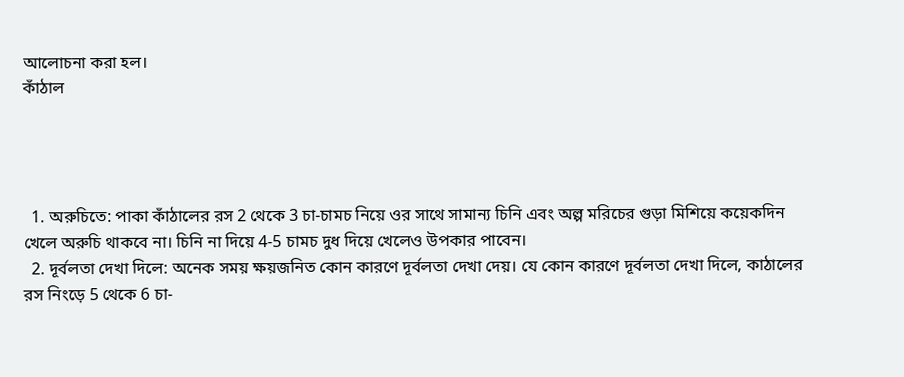আলোচনা করা হল।
কাঁঠাল




  1. অরুচিতে: পাকা কাঁঠালের রস 2 থেকে 3 চা-চামচ নিয়ে ওর সাথে সামান্য চিনি এবং অল্প মরিচের গুড়া মিশিয়ে কয়েকদিন খেলে অরুচি থাকবে না। চিনি না দিয়ে 4-5 চামচ দুধ দিয়ে খেলেও উপকার পাবেন।
  2. দূর্বলতা দেখা দিলে: অনেক সময় ক্ষয়জনিত কোন কারণে দূর্বলতা দেখা দেয়। যে কোন কারণে দূর্বলতা দেখা দিলে, কাঠালের রস নিংড়ে 5 থেকে 6 চা-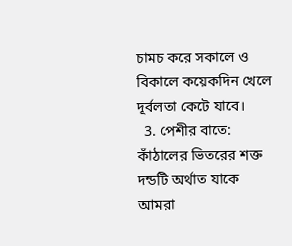চামচ করে সকালে ও বিকালে কয়েকদিন খেলে দূর্বলতা কেটে যাবে।
  3. পেশীর বাতে: কাঁঠালের ভিতরের শক্ত দন্ডটি অর্থাত যাকে আমরা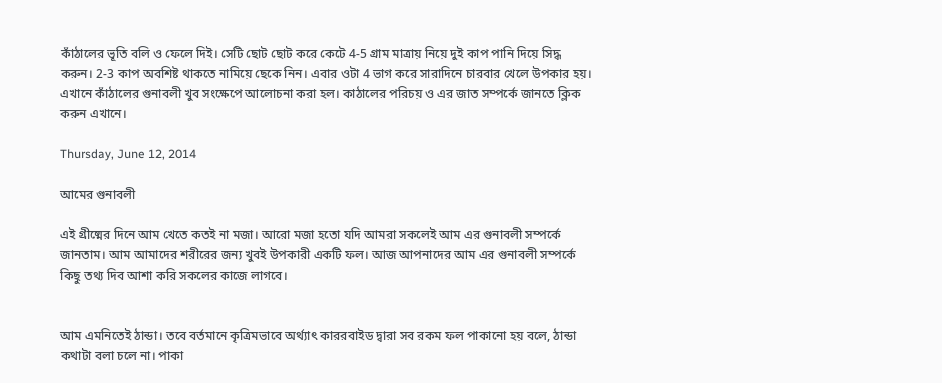কাঁঠালের ভূতি বলি ‍ও ফেলে দিই। সেটি ছোট ছোট করে কেটে 4-5 গ্রাম মাত্রায় নিয়ে দুই কাপ পানি দিয়ে সিদ্ধ করুন। 2-3 কাপ অবশিষ্ট থাকতে নামিয়ে ছেকে নিন। এবার ওটা 4 ভাগ করে সারাদিনে চারবার খেলে উপকার হয়।
এখানে কাঁঠালের গুনাবলী খুব সংক্ষেপে আলোচনা করা হল। কাঠালের পরিচয় ও এর জাত সম্পর্কে জানতে ক্লিক করুন এখানে।

Thursday, June 12, 2014

আমের গুনাবলী

এই গ্রীষ্মের দিনে আম খেতে কতই না মজা। আরো মজা হতো যদি আমরা সকলেই আম এর গুনাবলী সম্পর্কে জানতাম। আম আমাদের শরীরের জন্য খুবই উপকারী একটি ফল। আজ আপনাদের আম এর গুনাবলী সম্পর্কে কিছু তথ্য দিব আশা করি সকলের কাজে লাগবে।


আম এমনিতেই ঠান্ডা। তবে বর্তমানে কৃত্রিমভাবে অর্থ্যাৎ কাররবাইড দ্বারা সব রকম ফল পাকানো হয় বলে, ঠান্ডা কথাটা বলা চলে না। পাকা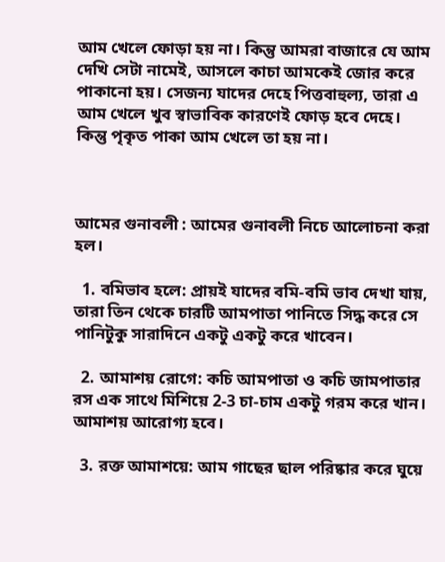আম খেলে ফোড়া হয় না। কিন্তু আমরা বাজারে যে আম দেখি সেটা নামেই, আসলে কাচা আমকেই জোর করে পাকানো হয়। সেজন্য যাদের দেহে পিত্তবাহুল্য, তারা এ আম খেলে খুব স্বাভাবিক কারণেই ফোড় হবে দেহে। কিন্তু পৃকৃত পাকা আম খেলে তা হয় না।



আমের গুনাবলী : আমের গুনাবলী নিচে আলোচনা করা হল।

  1. বমিভাব হলে: প্রায়ই যাদের বমি-বমি ভাব দেখা যায়, তারা তিন থেকে চারটি আমপাতা পানিতে সিদ্ধ করে সে পানিটুকু সারাদিনে একটু একটু করে খাবেন।

  2. আমাশয় রোগে: কচি আমপাতা ও কচি জামপাতার রস এক সাথে মিশিয়ে 2-3 চা-চাম একটু গরম করে খান। আমাশয় আরোগ্য হবে।

  3. রক্ত আমাশয়ে: আম গাছের ছাল পরিষ্কার করে ঘুয়ে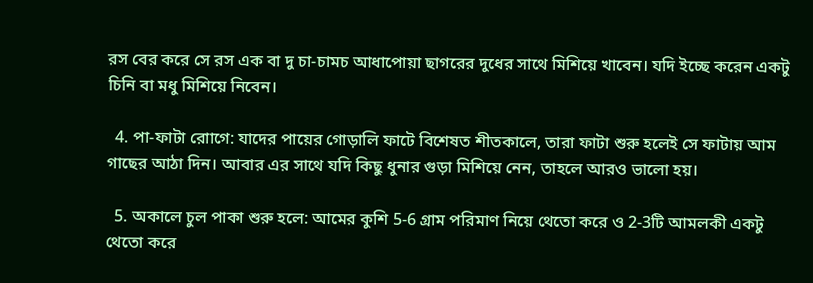রস বের করে সে রস এক বা দু চা-চামচ আধাপোয়া ছাগরের দুধের সাথে মিশিয়ে খাবেন। যদি ইচ্ছে করেন একটু চিনি বা মধু মিশিয়ে নিবেন।

  4. পা-ফাটা রোাগে: যাদের পায়ের গোড়ালি ফাটে বিশেষত শীতকালে, তারা ফাটা শুরু হলেই সে ফাটায় আম গাছের আঠা দিন। আবার এর সাথে যদি কিছু ধুনার ‍গুড়া মিশিয়ে নেন, তাহলে আরও ভালো হয়।

  5. অকালে চুল পাকা শুরু হলে: আমের কুশি 5-6 গ্রাম পরিমাণ নিয়ে থেতো করে ও 2-3টি আমলকী একটু থেতো করে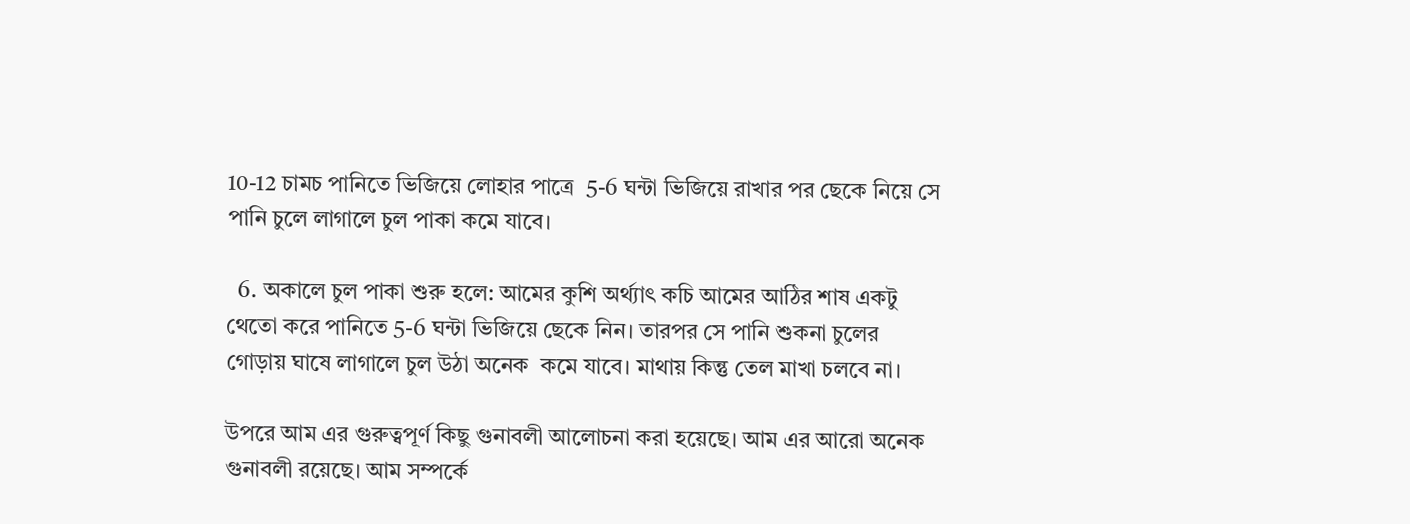10-12 চামচ পানিতে ভিজিয়ে লোহার পাত্রে  5-6 ঘন্টা ভিজিয়ে রাখার পর ছেকে নিয়ে সে পানি চুলে লাগালে চুল পাকা কমে যাবে।

  6. অকালে চুল পাকা শুরু হলে: আমের কুশি অর্থ্যাৎ কচি আমের আঠির শাষ একটু থেতো করে পানিতে 5-6 ঘন্টা ভিজিয়ে ছেকে নিন। তারপর সে পানি শুকনা চুলের গোড়ায় ঘাষে লাগালে চুল উঠা অনেক  কমে যাবে। মাথায় কিন্তু তেল মাখা চলবে না।

উপরে আম এর গুরুত্বপূর্ণ কিছু গুনাবলী আলোচনা করা হয়েছে। আম এর আরো অনেক গুনাবলী রয়েছে। আম সম্পর্কে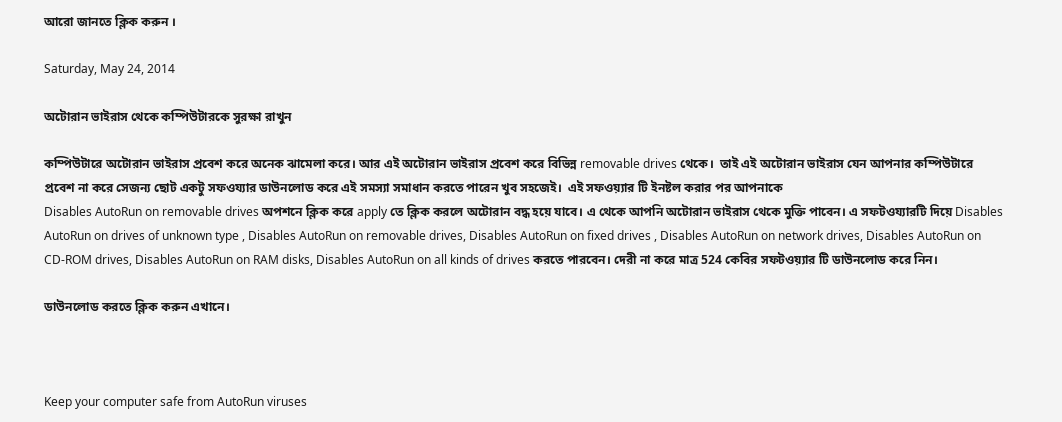আরো জানতে ক্লিক করুন ।

Saturday, May 24, 2014

অটোরান ভাইরাস থেকে কম্পিউটারকে সুরক্ষা রাখুন

কম্পিউটারে অটোরান ভাইরাস প্রবেশ করে অনেক ঝামেলা করে। আর এই অটোরান ভাইরাস প্রবেশ করে বিভিন্ন removable drives থেকে।  তাই এই অটোরান ভাইরাস যেন আপনার কম্পিউটারে প্রবেশ না করে সেজন্য ছোট একটু সফওয্যার ডাউনলোড করে এই সমস্যা সমাধান করতে পারেন খুব সহজেই।  এই সফওয়্যার টি ইনষ্টল করার পর আপনাকে
Disables AutoRun on removable drives অপশনে ক্লিক করে apply তে ক্লিক করলে অটোরান বদ্ধ হয়ে যাবে। এ থেকে আপনি অটোরান ভাইরাস থেকে মুক্তি পাবেন। এ সফটওয্যারটি দিয়ে Disables AutoRun on drives of unknown type , Disables AutoRun on removable drives, Disables AutoRun on fixed drives , Disables AutoRun on network drives, Disables AutoRun on CD-ROM drives, Disables AutoRun on RAM disks, Disables AutoRun on all kinds of drives করতে পারবেন। দেরী না করে মাত্র 524 কেবির সফটওয়্যার টি ডাউনলোড করে নিন।

ডাউনলোড করতে ক্লিক করুন এখানে।



Keep your computer safe from AutoRun viruses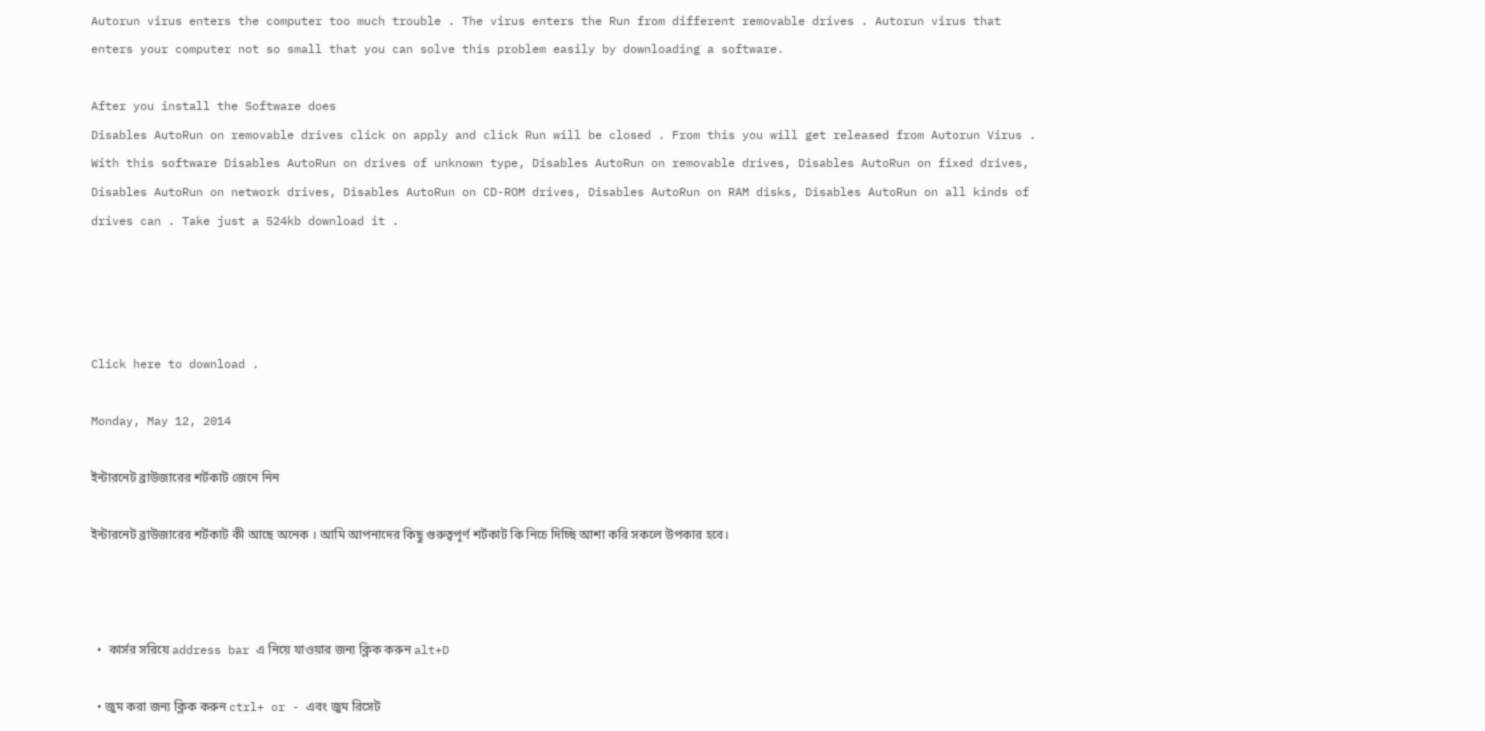Autorun virus enters the computer too much trouble . The virus enters the Run from different removable drives . Autorun virus that enters your computer not so small that you can solve this problem easily by downloading a software.

After you install the Software does
Disables AutoRun on removable drives click on apply and click Run will be closed . From this you will get released from Autorun Virus . With this software Disables AutoRun on drives of unknown type, Disables AutoRun on removable drives, Disables AutoRun on fixed drives, Disables AutoRun on network drives, Disables AutoRun on CD-ROM drives, Disables AutoRun on RAM disks, Disables AutoRun on all kinds of drives can . Take just a 524kb download it .




Click here to download .

Monday, May 12, 2014

ইন্টারনেট ব্রাউজারের শর্টকাট জেনে নিন

ইন্টারনেট ব্রাউজারের শর্টকাট কী আছে অনেক । আমি আপনাদের কিছু গুরুত্বপূর্ণ শর্টকাট কি নিচে দিচ্ছি আশা করি সকলে উপকার হবে।



  •  কার্সর সরিয়ে address bar এ নিয়ে যাওয়ার জন্য ক্লিক করুন alt+D

  • জুম করা জন্য ক্লিক করুন ctrl+ or - এবং জুম রিসেট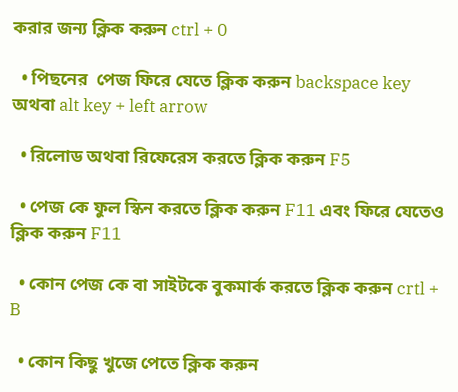করার জন্য ক্লিক করুন ctrl + 0

  • পিছনের  পেজ ফিরে যেতে ক্লিক করুন backspace key অথবা alt key + left arrow

  • রিলোড অথবা রিফেরেস করতে ক্লিক করুন F5

  • পেজ কে ফুল স্কিন করতে ক্লিক করুন F11 এবং ফিরে যেতেও ক্লিক করুন F11

  • কোন পেজ কে বা সাইটকে বুকমার্ক করতে ক্লিক করুন crtl + B

  • কোন কিছু খুজে পেতে ক্লিক করুন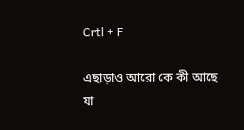Crtl + F

এছাড়াও আরো কে কী আছে যা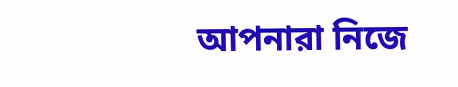আপনারা নিজে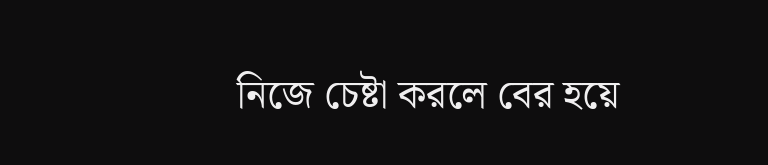নিজে চেষ্টা করলে বের হয়ে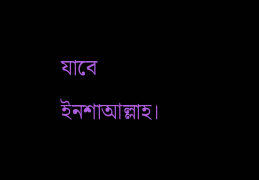যাবে ইনশাআল্লাহ।